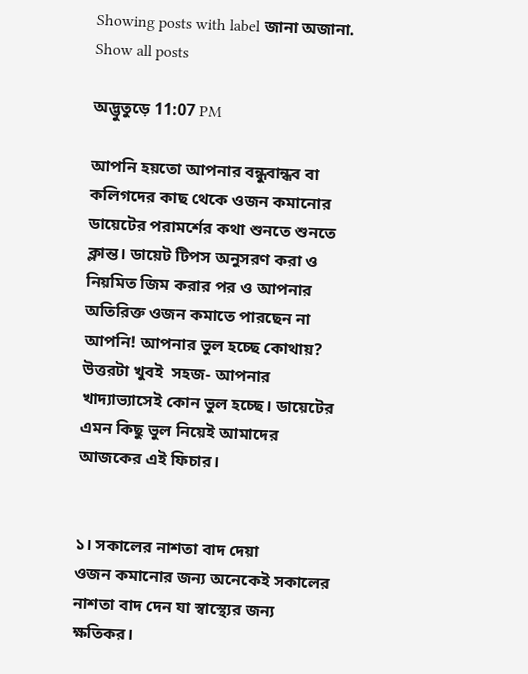Showing posts with label জানা অজানা. Show all posts

অদ্ভুতুড়ে 11:07 PM

আপনি হয়তো আপনার বন্ধুবান্ধব বা কলিগদের কাছ থেকে ওজন কমানোর ডায়েটের পরামর্শের কথা শুনতে শুনতে ক্লান্ত। ডায়েট টিপস অনুসরণ করা ও নিয়মিত জিম করার পর ও আপনার অতিরিক্ত ওজন কমাতে পারছেন না আপনি! আপনার ভুল হচ্ছে কোথায়? উত্তরটা খুবই  সহজ- আপনার খাদ্যাভ্যাসেই কোন ভুল হচ্ছে। ডায়েটের এমন কিছু ভুল নিয়েই আমাদের আজকের এই ফিচার।


১। সকালের নাশতা বাদ দেয়া
ওজন কমানোর জন্য অনেকেই সকালের নাশতা বাদ দেন যা স্বাস্থ্যের জন্য ক্ষতিকর।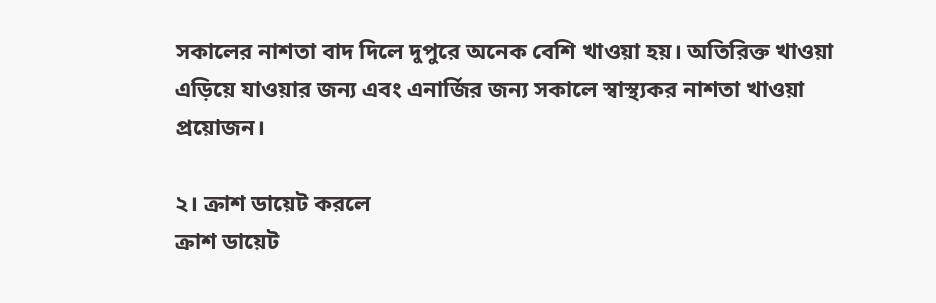সকালের নাশতা বাদ দিলে দুপুরে অনেক বেশি খাওয়া হয়। অতিরিক্ত খাওয়া এড়িয়ে যাওয়ার জন্য এবং এনার্জির জন্য সকালে স্বাস্থ্যকর নাশতা খাওয়া প্রয়োজন।

২। ক্রাশ ডায়েট করলে
ক্রাশ ডায়েট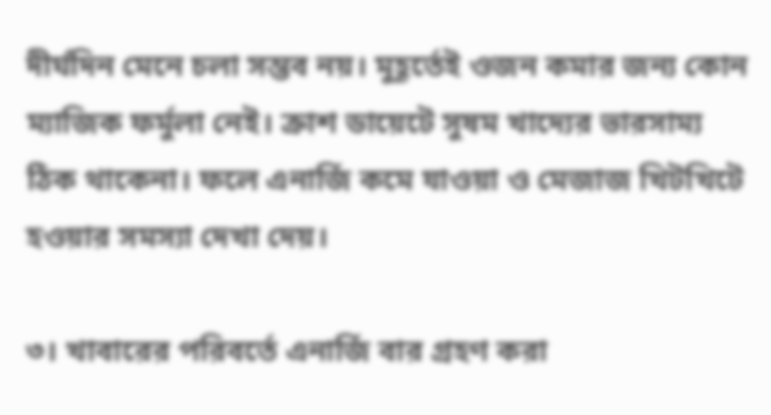দীর্ঘদিন মেনে চলা সম্ভব নয়। মুহূর্তেই ওজন কমার জন্য কোন ম্যাজিক ফর্মুলা নেই। ক্রাশ ডায়েটে সুষম খাদ্যের ভারসাম্য ঠিক থাকেনা। ফলে এনার্জি কমে যাওয়া ও মেজাজ খিটখিটে হওয়ার সমস্যা দেখা দেয়।

৩। খাবারের পরিবর্তে এনার্জি বার গ্রহণ করা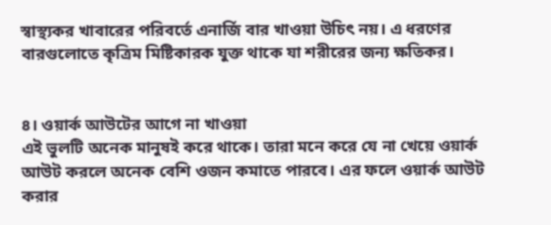স্বাস্থ্যকর খাবারের পরিবর্তে এনার্জি বার খাওয়া উচিৎ নয়। এ ধরণের বারগুলোতে কৃত্রিম মিষ্টিকারক যুক্ত থাকে যা শরীরের জন্য ক্ষতিকর।


৪। ওয়ার্ক আউটের আগে না খাওয়া
এই ভুলটি অনেক মানুষই করে থাকে। তারা মনে করে যে না খেয়ে ওয়ার্ক আউট করলে অনেক বেশি ওজন কমাতে পারবে। এর ফলে ওয়ার্ক আউট করার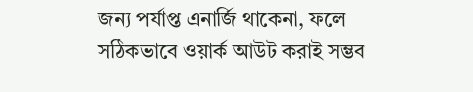জন্য পর্যাপ্ত এনার্জি থাকেনা, ফলে সঠিকভাবে ওয়ার্ক আউট করাই সম্ভব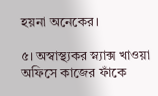হয়না অনেকের।

৫। অস্বাস্থ্যকর স্ন্যাক্স খাওয়া
অফিসে কাজের ফাঁকে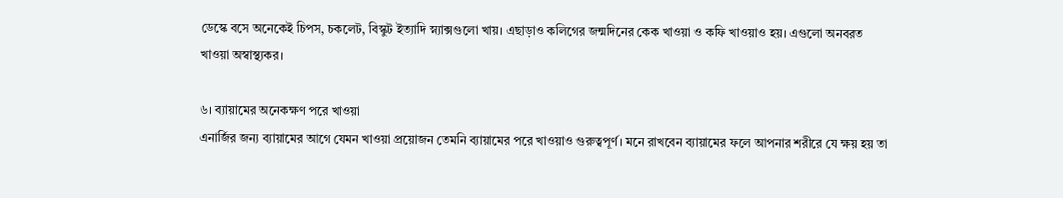ডেস্কে বসে অনেকেই চিপস, চকলেট, বিস্কুট ইত্যাদি স্ন্যাক্সগুলো খায়। এছাড়াও কলিগের জন্মদিনের কেক খাওয়া ও কফি খাওয়াও হয়। এগুলো অনবরত খাওয়া অস্বাস্থ্যকর।

৬। ব্যায়ামের অনেকক্ষণ পরে খাওয়া
এনার্জির জন্য ব্যায়ামের আগে যেমন খাওয়া প্রয়োজন তেমনি ব্যায়ামের পরে খাওয়াও গুরুত্বপূর্ণ। মনে রাখবেন ব্যায়ামের ফলে আপনার শরীরে যে ক্ষয় হয় তা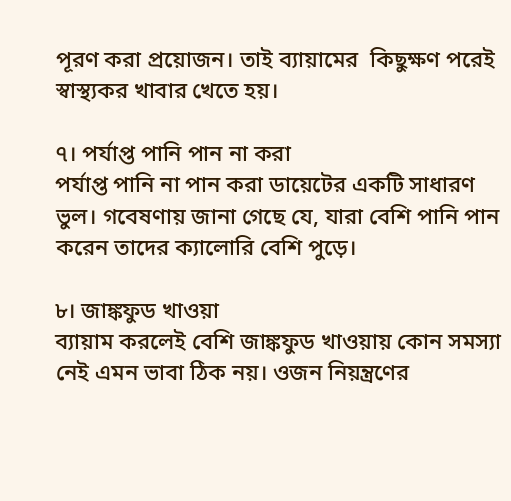পূরণ করা প্রয়োজন। তাই ব্যায়ামের  কিছুক্ষণ পরেই স্বাস্থ্যকর খাবার খেতে হয়।

৭। পর্যাপ্ত পানি পান না করা
পর্যাপ্ত পানি না পান করা ডায়েটের একটি সাধারণ ভুল। গবেষণায় জানা গেছে যে, যারা বেশি পানি পান করেন তাদের ক্যালোরি বেশি পুড়ে।

৮। জাঙ্কফুড খাওয়া
ব্যায়াম করলেই বেশি জাঙ্কফুড খাওয়ায় কোন সমস্যা নেই এমন ভাবা ঠিক নয়। ওজন নিয়ন্ত্রণের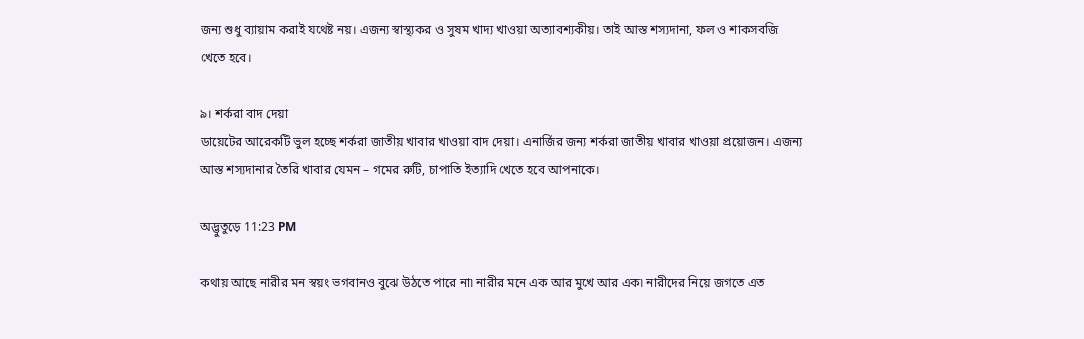জন্য শুধু ব্যায়াম করাই যথেষ্ট নয়। এজন্য স্বাস্থ্যকর ও সুষম খাদ্য খাওয়া অত্যাবশ্যকীয়। তাই আস্ত শস্যদানা, ফল ও শাকসবজি খেতে হবে।

৯। শর্করা বাদ দেয়া
ডায়েটের আরেকটি ভুল হচ্ছে শর্করা জাতীয় খাবার খাওয়া বাদ দেয়া। এনার্জির জন্য শর্করা জাতীয় খাবার খাওয়া প্রয়োজন। এজন্য আস্ত শস্যদানার তৈরি খাবার যেমন – গমের রুটি, চাপাতি ইত্যাদি খেতে হবে আপনাকে।

অদ্ভুতুড়ে 11:23 PM

কথায় আছে নারীর মন স্বয়ং ভগবানও বুঝে উঠতে পারে না৷ নারীর মনে এক আর মুখে আর এক৷ নারীদের নিয়ে জগতে এত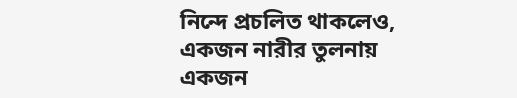নিন্দে প্রচলিত থাকলেও, একজন নারীর তুলনায় একজন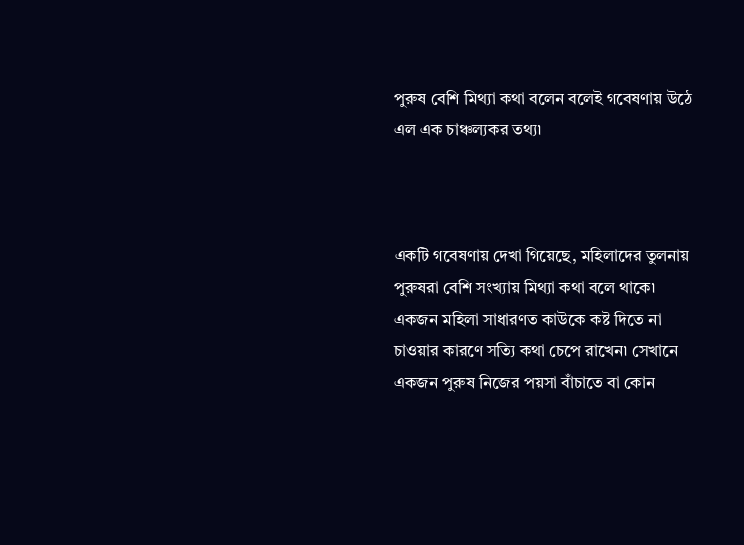পুরুষ বেশি মিথ্যা কথা বলেন বলেই গবেষণায় উঠে এল এক চাঞ্চল্যকর তথ্য৷



একটি গবেষণায় দেখা গিয়েছে, মহিলাদের তুলনায় পুরুষরা বেশি সংখ্যায় মিথ্যা কথা বলে থাকে৷ একজন মহিলা সাধারণত কাউকে কষ্ট দিতে না চাওয়ার কারণে সত্যি কথা চেপে রাখেন৷ সেখানে একজন পুরুষ নিজের পয়সা বাঁচাতে বা কোন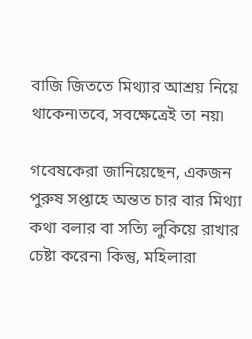বাজি জিততে মিথ্যার আশ্রয় নিয়ে থাকেন৷তবে, সবক্ষেত্রেই তা নয়৷

গবেষকেরা জানিয়েছেন, একজন পুরুষ সপ্তাহে অন্তত চার বার মিথ্যা কথা বলার বা সত্যি লুকিয়ে রাখার চেষ্টা করেন৷ কিন্তু, মহিলারা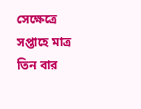সেক্ষেত্রে সপ্তাহে মাত্র তিন বার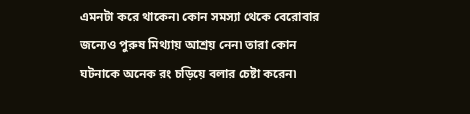এমনটা করে থাকেন৷ কোন সমস্যা থেকে বেরোবার জন্যেও পুরুষ মিথ্যায় আশ্রয় নেন৷ তারা কোন ঘটনাকে অনেক রং চড়িয়ে বলার চেষ্টা করেন৷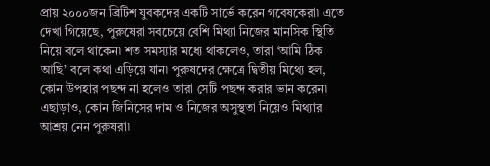প্রায় ২০০০জন ব্রিটিশ যুবকদের একটি সার্ভে করেন গবেষকেরা৷ এতে দেখা গিয়েছে, পুরুষেরা সবচেয়ে বেশি মিথ্যা নিজের মানসিক স্থিতি নিয়ে বলে থাকেন৷ শত সমস্যার মধ্যে থাকলেও, তারা ‘আমি ঠিক আছি’ বলে কথা এড়িয়ে যান৷ পুরুষদের ক্ষেত্রে দ্বিতীয় মিথ্যে হল, কোন উপহার পছন্দ না হলেও তারা সেটি পছন্দ করার ভান করেন৷ এছাড়াও, কোন জিনিসের দাম ও নিজের অসুস্থতা নিয়েও মিথ্যার আশ্রয় নেন পুরুষরা৷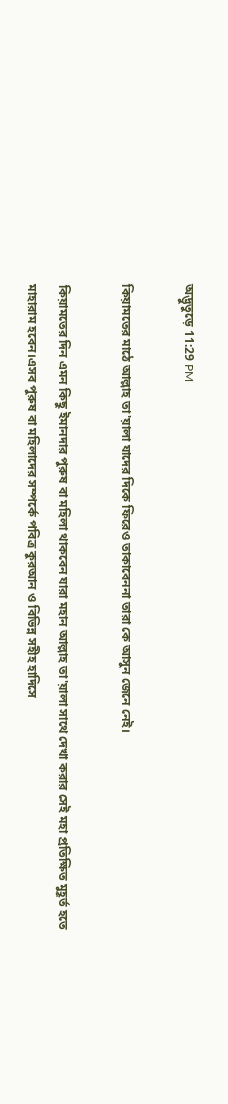অদ্ভুতুড়ে 11:29 PM

কিয়ামতের মাঠে আল্লাহ তা'য়ালা যাদের দিকে ফিরেও তাকাবেননা তারা কে আসুন জেনে নেই।

কিয়ামতের দিন এমন কিছু ইমানদার পুরুষ বা মহিলা থাকবেন যারা মহান আল্লাহ তা'য়ালা সাথে দেখা করার সেই মহা প্রতিক্ষিত মুহূর্ত হতে মাহারাম হবেন।এসব পুরুষ বা মহিলাদের সম্পর্কে পবিত্র কুরআন ও বিভিন্ন সহীহ হাদিসে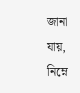জানা যায়, নিম্নে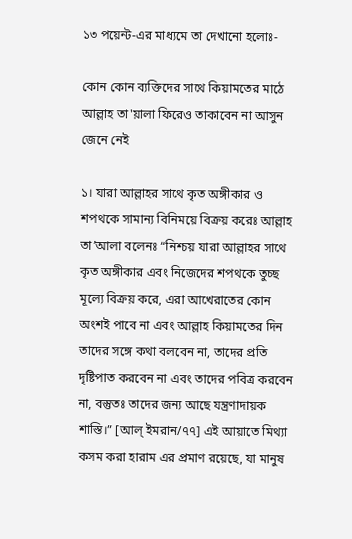১৩ পয়েন্ট-এর মাধ্যমে তা দেখানো হলোঃ-

কোন কোন ব্যক্তিদের সাথে কিয়ামতের মাঠে আল্লাহ তা'য়ালা ফিরেও তাকাবেন না আসুন জেনে নেই

১। যারা আল্লাহর সাথে কৃত অঙ্গীকার ও শপথকে সামান্য বিনিময়ে বিক্রয় করেঃ আল্লাহ তা’আলা বলেনঃ “নিশ্চয় যারা আল্লাহর সাথে কৃত অঙ্গীকার এবং নিজেদের শপথকে তুচ্ছ মূল্যে বিক্রয় করে, এরা আখেরাতের কোন অংশই পাবে না এবং আল্লাহ কিয়ামতের দিন তাদের সঙ্গে কথা বলবেন না, তাদের প্রতি দৃষ্টিপাত করবেন না এবং তাদের পবিত্র করবেন না, বস্তুতঃ তাদের জন্য আছে যন্ত্রণাদায়ক শাস্তি।” [আল্ ইমরান/৭৭] এই আয়াতে মিথ্যা কসম করা হারাম এর প্রমাণ রয়েছে, যা মানুষ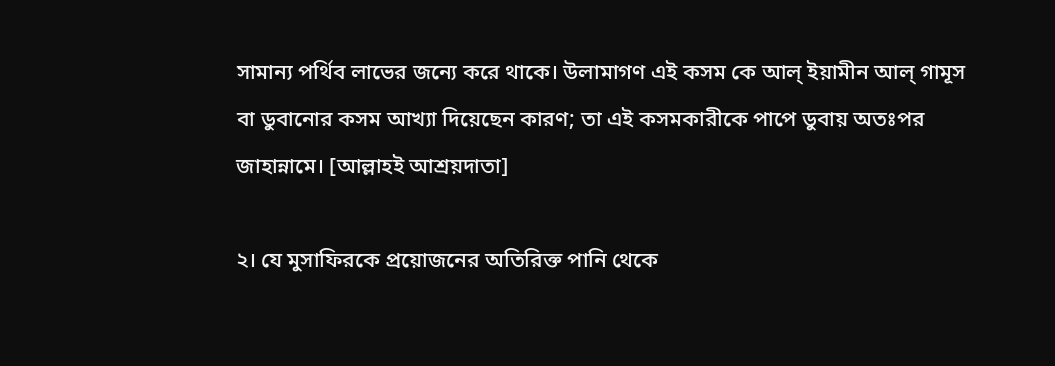সামান্য পর্থিব লাভের জন্যে করে থাকে। উলামাগণ এই কসম কে আল্ ইয়ামীন আল্ গামূস বা ডুবানোর কসম আখ্যা দিয়েছেন কারণ; তা এই কসমকারীকে পাপে ডুবায় অতঃপর জাহান্নামে। [আল্লাহই আশ্রয়দাতা]

২। যে মুসাফিরকে প্রয়োজনের অতিরিক্ত পানি থেকে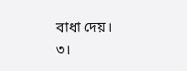বাধা দেয়।
৩।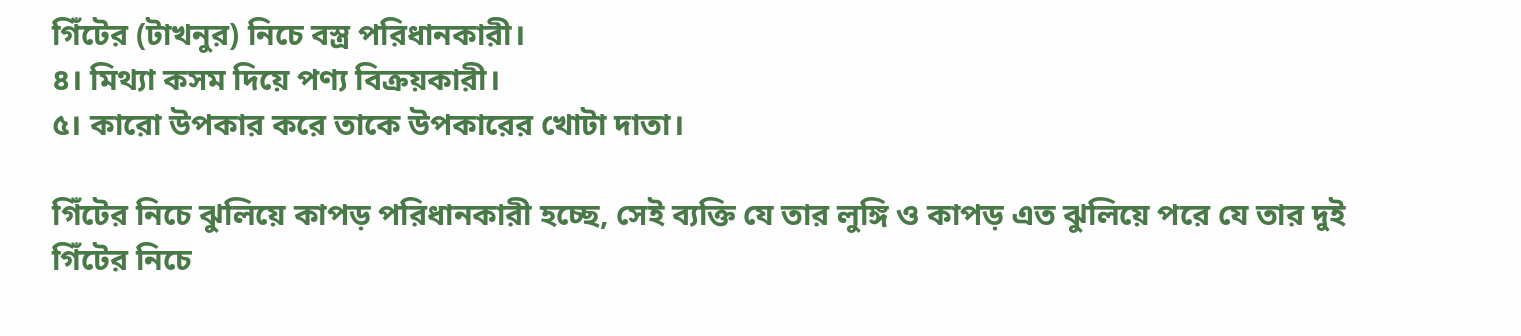গিঁটের (টাখনুর) নিচে বস্ত্র পরিধানকারী।
৪। মিথ্যা কসম দিয়ে পণ্য বিক্রয়কারী।
৫। কারো উপকার করে তাকে উপকারের খোটা দাতা।

গিঁটের নিচে ঝুলিয়ে কাপড় পরিধানকারী হচ্ছে, সেই ব্যক্তি যে তার লুঙ্গি ও কাপড় এত ঝুলিয়ে পরে যে তার দুই গিঁটের নিচে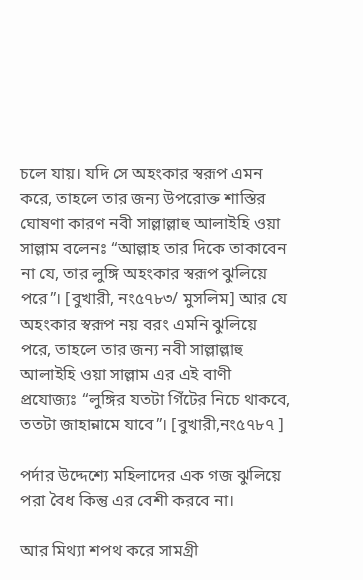চলে যায়। যদি সে অহংকার স্বরূপ এমন করে, তাহলে তার জন্য উপরোক্ত শাস্তির ঘোষণা কারণ নবী সাল্লাল্লাহু আলাইহি ওয়া সাল্লাম বলেনঃ “আল্লাহ তার দিকে তাকাবেন না যে, তার লুঙ্গি অহংকার স্বরূপ ঝুলিয়ে পরে”। [বুখারী, নং৫৭৮৩/ মুসলিম] আর যে অহংকার স্বরূপ নয় বরং এমনি ঝুলিয়ে পরে, তাহলে তার জন্য নবী সাল্লাল্লাহু আলাইহি ওয়া সাল্লাম এর এই বাণী প্রযোজ্যঃ “লুঙ্গির যতটা গিঁটের নিচে থাকবে, ততটা জাহান্নামে যাবে”। [বুখারী,নং৫৭৮৭ ]

পর্দার উদ্দেশ্যে মহিলাদের এক গজ ঝুলিয়ে পরা বৈধ কিন্তু এর বেশী করবে না।

আর মিথ্যা শপথ করে সামগ্রী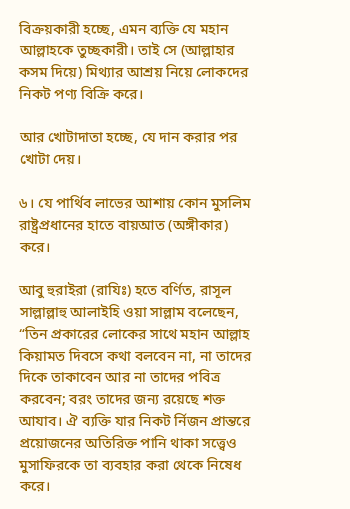বিক্রয়কারী হচ্ছে, এমন ব্যক্তি যে মহান আল্লাহকে তুচ্ছকারী। তাই সে (আল্লাহার কসম দিয়ে) মিথ্যার আশ্রয় নিয়ে লোকদের নিকট পণ্য বিক্রি করে।

আর খোটাদাতা হচ্ছে, যে দান করার পর খোটা দেয়।

৬। যে পার্থিব লাভের আশায় কোন মুসলিম রাষ্ট্রপ্রধানের হাতে বায়আত (অঙ্গীকার) করে।

আবু হুরাইরা (রাযিঃ) হতে বর্ণিত, রাসূল সাল্লাল্লাহু আলাইহি ওয়া সাল্লাম বলেছেন, “তিন প্রকারের লোকের সাথে মহান আল্লাহ কিয়ামত দিবসে কথা বলবেন না, না তাদের দিকে তাকাবেন আর না তাদের পবিত্র করবেন; বরং তাদের জন্য রয়েছে শক্ত আযাব। ঐ ব্যক্তি যার নিকট র্নিজন প্রান্তরে প্রয়োজনের অতিরিক্ত পানি থাকা সত্ত্বেও মুসাফিরকে তা ব্যবহার করা থেকে নিষেধ করে।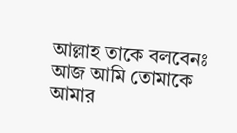আল্লাহ তাকে বলবেনঃ আজ আমি তোমাকে আমার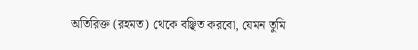অতিরিক্ত (রহমত) থেকে বঞ্ছিত করবো, যেমন তুমি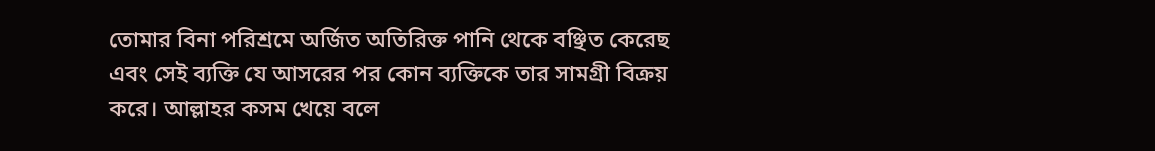তোমার বিনা পরিশ্রমে অর্জিত অতিরিক্ত পানি থেকে বঞ্ছিত কেরেছ এবং সেই ব্যক্তি যে আসরের পর কোন ব্যক্তিকে তার সামগ্রী বিক্রয় করে। আল্লাহর কসম খেয়ে বলে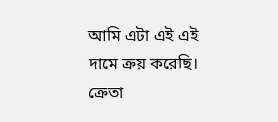আমি এটা এই এই দামে ক্রয় করেছি। ক্রেতা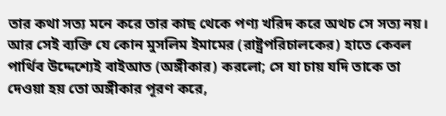তার কথা সত্য মনে করে তার কাছ থেকে পণ্য খরিদ করে অথচ সে সত্য নয়। আর সেই ব্যক্তি যে কোন মুসলিম ইমামের (রাষ্ট্রপরিচালকের) হাতে কেবল পার্থিব উদ্দেশ্যেই বাইআত (অঙ্গীকার) করলো; সে যা চায় যদি তাকে তা দেওয়া হয় তো অঙ্গীকার পূরণ করে,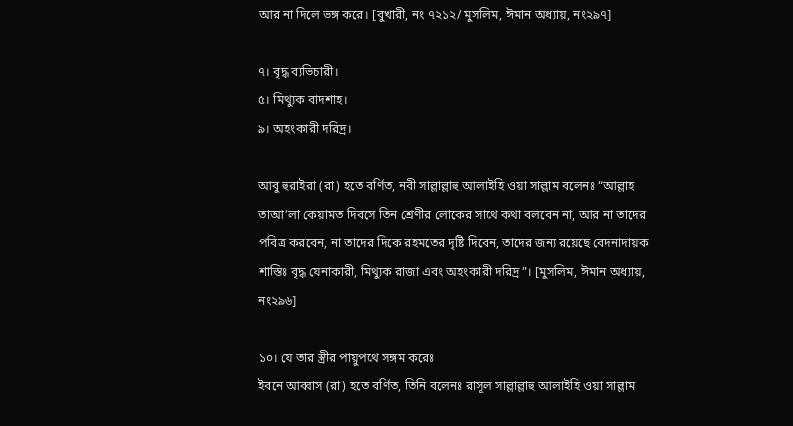আর না দিলে ভঙ্গ করে। [বুখারী, নং ৭২১২/ মুসলিম, ঈমান অধ্যায়, নং২৯৭]

৭। বৃদ্ধ ব্যভিচারী।
৫। মিথ্যুক বাদশাহ।
৯। অহংকারী দরিদ্র।

আবু হুরাইরা (রা) হতে বর্ণিত, নবী সাল্লাল্লাহু আলাইহি ওয়া সাল্লাম বলেনঃ “আল্লাহ তাআ’লা কেয়ামত দিবসে তিন শ্রেণীর লোকের সাথে কথা বলবেন না, আর না তাদের পবিত্র করবেন, না তাদের দিকে রহমতের দৃষ্টি দিবেন, তাদের জন্য রয়েছে বেদনাদায়ক শাস্তিঃ বৃদ্ধ যেনাকারী, মিথ্যুক রাজা এবং অহংকারী দরিদ্র”। [মুসলিম, ঈমান অধ্যায়, নং২৯৬]

১০। যে তার স্ত্রীর পায়ুপথে সঙ্গম করেঃ
ইবনে আব্বাস (রা) হতে বর্ণিত, তিনি বলেনঃ রাসূল সাল্লাল্লাহু আলাইহি ওয়া সাল্লাম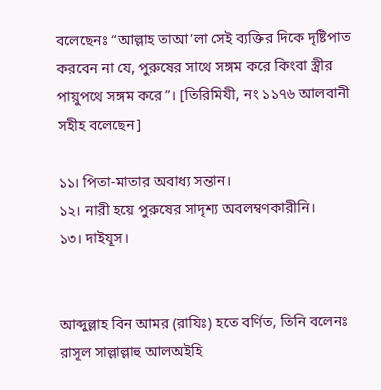বলেছেনঃ “আল্লাহ তাআ’লা সেই ব্যক্তির দিকে দৃষ্টিপাত করবেন না যে, পুরুষের সাথে সঙ্গম করে কিংবা স্ত্রীর পায়ুপথে সঙ্গম করে”। [তিরিমিযী, নং ১১৭৬ আলবানী সহীহ বলেছেন]

১১। পিতা-মাতার অবাধ্য সন্তান।
১২। নারী হয়ে পুরুষের সাদৃশ্য অবলম্বণকারীনি।
১৩। দাইযূস।


আব্দুল্লাহ বিন আমর (রাযিঃ) হতে বর্ণিত, তিনি বলেনঃ রাসূল সাল্লাল্লাহু আলঅইহি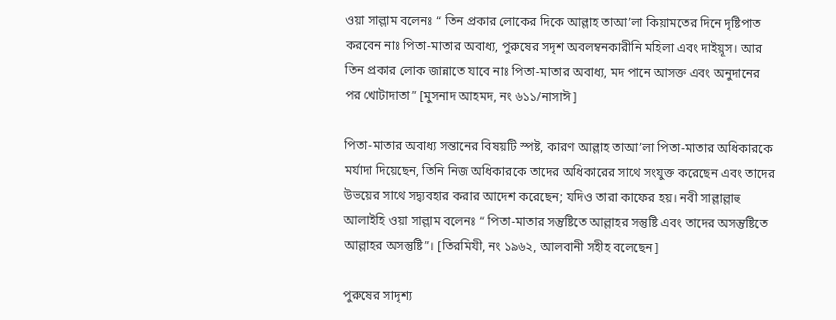ওয়া সাল্লাম বলেনঃ “ তিন প্রকার লোকের দিকে আল্লাহ তাআ’লা কিয়ামতের দিনে দৃষ্টিপাত করবেন নাঃ পিতা-মাতার অবাধ্য, পুরুষের সদৃশ অবলম্বনকারীনি মহিলা এবং দাইয়ূস। আর তিন প্রকার লোক জান্নাতে যাবে নাঃ পিতা-মাতার অবাধ্য, মদ পানে আসক্ত এবং অনুদানের পর খোটাদাতা” [মুসনাদ আহমদ, নং ৬১১/নাসাঈ]

পিতা-মাতার অবাধ্য সন্তানের বিষয়টি স্পষ্ট, কারণ আল্লাহ তাআ’লা পিতা-মাতার অধিকারকে মর্যাদা দিয়েছেন, তিনি নিজ অধিকারকে তাদের অধিকারের সাথে সংযুক্ত করেছেন এবং তাদের উভয়ের সাথে সদ্ব্যবহার করার আদেশ করেছেন; যদিও তারা কাফের হয়। নবী সাল্লাল্লাহু আলাইহি ওয়া সাল্লাম বলেনঃ “ পিতা-মাতার সন্তুষ্টিতে আল্লাহর সন্তুষ্টি এবং তাদের অসন্তুষ্টিতে আল্লাহর অসন্তুষ্টি”। [তিরমিযী, নং ১৯৬২, আলবানী সহীহ বলেছেন]

পুরুষের সাদৃশ্য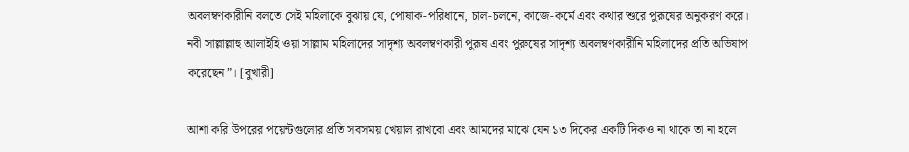অবলম্বণকারীনি বলতে সেই মহিলাকে বুঝায় যে, পোষাক-পরিধানে, চাল-চলনে, কাজে-কর্মে এবং কথার শুরে পুরূষের অনুকরণ করে। নবী সাল্লাল্লাহু আলাইহি ওয়া সাল্লাম মহিলাদের সাদৃশ্য অবলম্বণকারী পুরূষ এবং পুরুষের সাদৃশ্য অবলম্বণকারীনি মহিলাদের প্রতি অভিষাপ করেছেন”। [বুখারী]

আশা করি উপরের পয়েন্টগুলোর প্রতি সবসময় খেয়াল রাখবো এবং আমদের মাঝে যেন ১৩ দিকের একটি দিকও না থাকে তা না হলে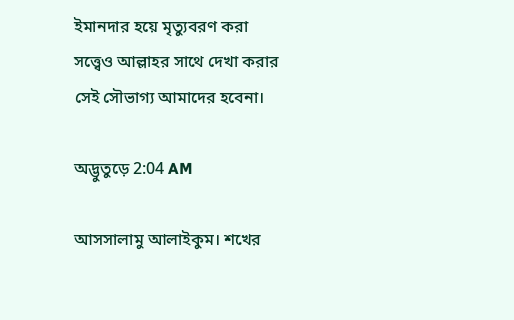ইমানদার হয়ে মৃত্যুবরণ করা সত্ত্বেও আল্লাহর সাথে দেখা করার সেই সৌভাগ্য আমাদের হবেনা।

অদ্ভুতুড়ে 2:04 AM

আসসালামু আলাইকুম। শখের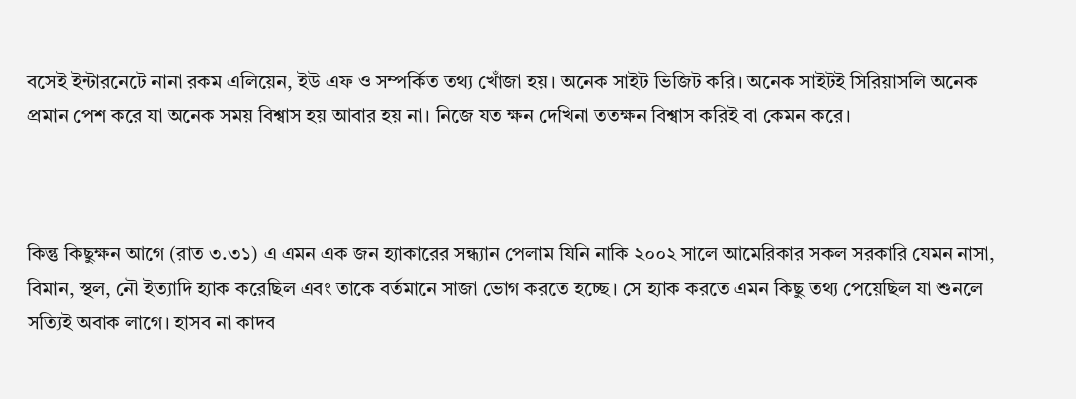বসেই ইন্টারনেটে নানা রকম এলিয়েন, ইউ এফ ও সম্পর্কিত তথ্য খোঁজা হয়। অনেক সাইট ভিজিট করি। অনেক সাইটই সিরিয়াসলি অনেক প্রমান পেশ করে যা অনেক সময় বিশ্বাস হয় আবার হয় না। নিজে যত ক্ষন দেখিনা ততক্ষন বিশ্বাস করিই বা কেমন করে।



কিন্তু কিছুক্ষন আগে (রাত ৩.৩১) এ এমন এক জন হ্যাকারের সন্ধ্যান পেলাম যিনি নাকি ২০০২ সালে আমেরিকার সকল সরকারি যেমন নাসা, বিমান, স্থল, নৌ ইত্যাদি হ্যাক করেছিল এবং তাকে বর্তমানে সাজা ভোগ করতে হচ্ছে। সে হ্যাক করতে এমন কিছু তথ্য পেয়েছিল যা শুনলে সত্যিই অবাক লাগে। হাসব না কাদব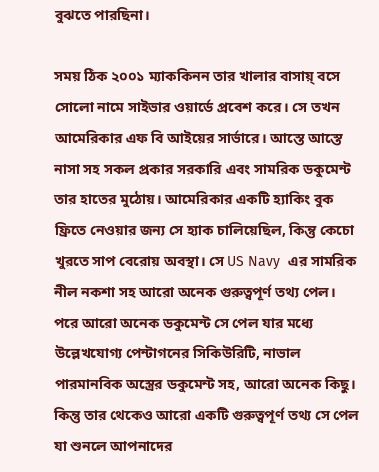বুঝতে পারছিনা।

সময় ঠিক ২০০১ ম্যাককিনন তার খালার বাসায়্ বসে সোলো নামে সাইভার ওয়ার্ডে প্রবেশ করে। সে তখন আমেরিকার এফ বি আইয়ের সার্ভারে। আস্তে আস্তে নাসা সহ সকল প্রকার সরকারি এবং সামরিক ডকুমেন্ট তার হাতের মুঠোয়। আমেরিকার একটি হ্যাকিং বুক ফ্রিতে নেওয়ার জন্য সে হ্যাক চালিয়েছিল, কিন্তু কেচো খুরতে সাপ বেরোয় অবস্থা। সে US Navy  এর সামরিক নীল নকশা সহ আরো অনেক গুরুত্বপূর্ণ তথ্য পেল। পরে আরো অনেক ডকুমেন্ট সে পেল যার মধ্যে উল্লেখযোগ্য পেন্টাগনের সিকিউরিটি, নাভাল পারমানবিক অস্ত্রের ডকুমেন্ট সহ, আরো অনেক কিছু। কিন্তু তার থেকেও আরো একটি গুরুত্বপূর্ণ তথ্য সে পেল যা শুনলে আপনাদের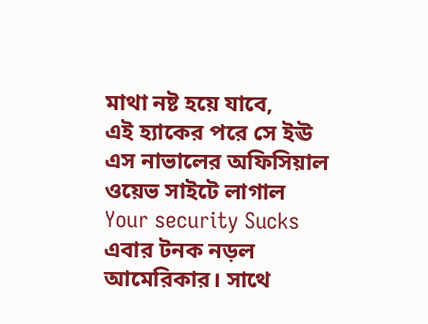মাথা নষ্ট হয়ে যাবে,
এই হ্যাকের পরে সে ইঊ এস নাভালের অফিসিয়াল ওয়েভ সাইটে লাগাল Your security Sucks এবার টনক নড়ল আমেরিকার। সাথে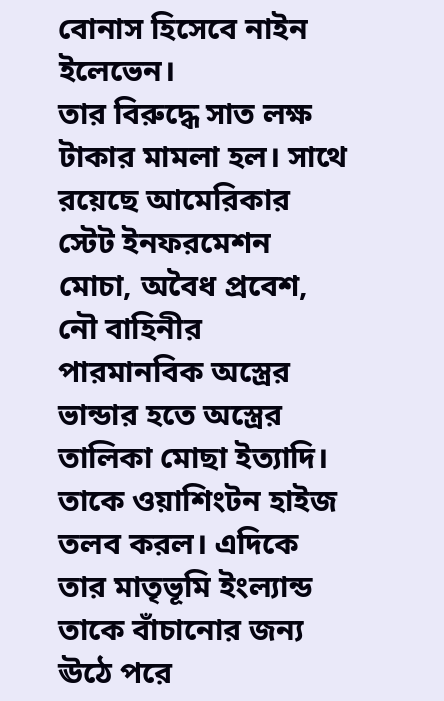বোনাস হিসেবে নাইন ইলেভেন।
তার বিরুদ্ধে সাত লক্ষ টাকার মামলা হল। সাথে রয়েছে আমেরিকার স্টেট ইনফরমেশন মোচা, অবৈধ প্রবেশ, নৌ বাহিনীর পারমানবিক অস্ত্রের ভান্ডার হতে অস্ত্রের তালিকা মোছা ইত্যাদি। তাকে ওয়াশিংটন হাইজ তলব করল। এদিকে তার মাতৃভূমি ইংল্যান্ড তাকে বাঁচানোর জন্য ঊঠে পরে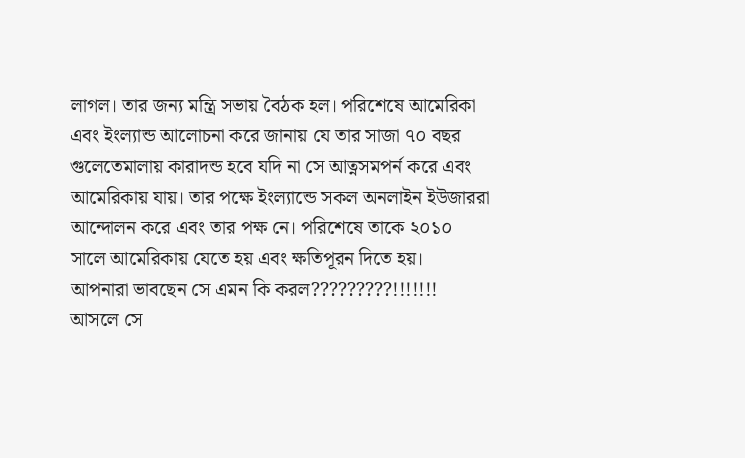লাগল। তার জন্য মন্ত্রি সভায় বৈঠক হল। পরিশেষে আমেরিকা এবং ইংল্যান্ড আলোচনা করে জানায় যে তার সাজা ৭০ বছর গুলেতেমালায় কারাদন্ড হবে যদি না সে আত্নসমপর্ন করে এবং আমেরিকায় যায়। তার পক্ষে ইংল্যান্ডে সকল অনলাইন ইউজাররা আন্দোলন করে এবং তার পক্ষ নে। পরিশেষে তাকে ২০১০ সালে আমেরিকায় যেতে হয় এবং ক্ষতিপূরন দিতে হয়।
আপনারা ভাবছেন সে এমন কি করল?????????!!!!!!!
আসলে সে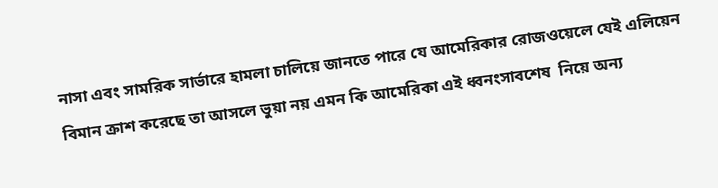নাসা এবং সামরিক সার্ভারে হামলা চালিয়ে জানতে পারে যে আমেরিকার রোজওয়েলে যেই এলিয়েন বিমান ক্রাশ করেছে তা আসলে ভুয়া নয় এমন কি আমেরিকা এই ধ্বনংসাবশেষ  নিয়ে অন্য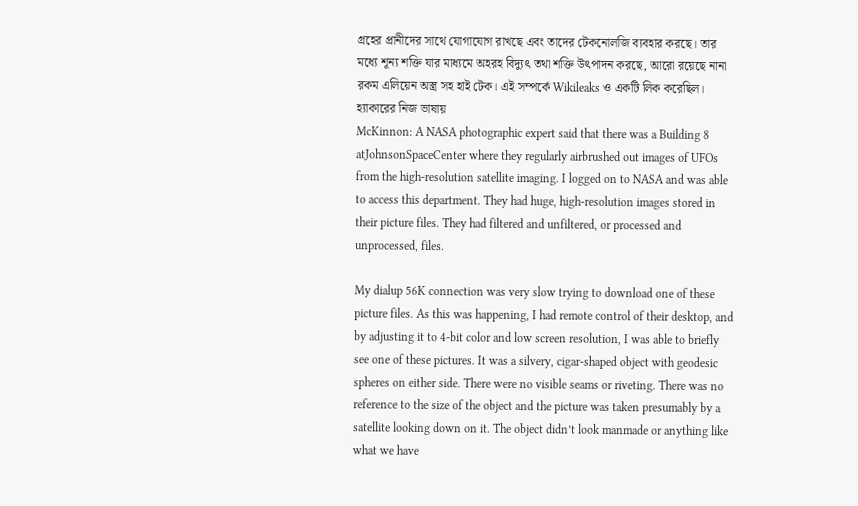গ্রহের প্রানীদের সাথে যোগাযোগ রাখছে এবং তাদের টেকনোলজি ব্যবহার করছে। তার মধ্যে শূন্য শক্তি যার মাধ্যমে অহরহ বিদ্যুৎ তথা শক্তি উৎপাদন করছে, আরো রয়েছে নানা রকম এলিয়েন অস্ত্র সহ হাই টেক। এই সম্পর্কে Wikileaks ও একটি লিক করেছিল। হ্যাকারের নিজ ভাষায়
McKinnon: A NASA photographic expert said that there was a Building 8 atJohnsonSpaceCenter where they regularly airbrushed out images of UFOs from the high-resolution satellite imaging. I logged on to NASA and was able to access this department. They had huge, high-resolution images stored in their picture files. They had filtered and unfiltered, or processed and unprocessed, files.

My dialup 56K connection was very slow trying to download one of these picture files. As this was happening, I had remote control of their desktop, and by adjusting it to 4-bit color and low screen resolution, I was able to briefly see one of these pictures. It was a silvery, cigar-shaped object with geodesic spheres on either side. There were no visible seams or riveting. There was no reference to the size of the object and the picture was taken presumably by a satellite looking down on it. The object didn’t look manmade or anything like what we have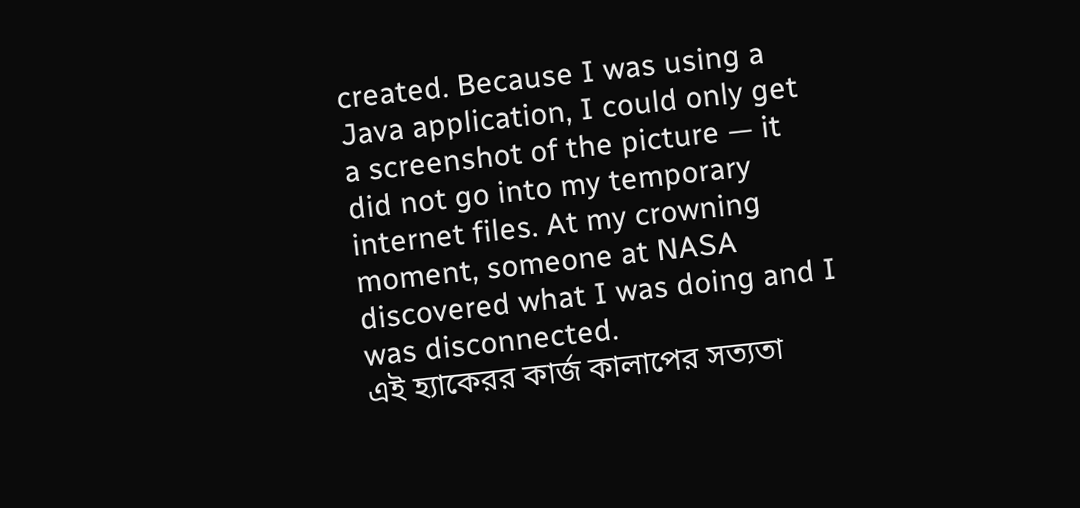created. Because I was using a Java application, I could only get a screenshot of the picture — it did not go into my temporary internet files. At my crowning moment, someone at NASA discovered what I was doing and I was disconnected.
এই হ্যাকেরর কার্জ কালাপের সত্যতা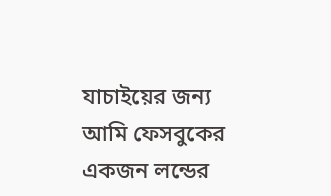যাচাইয়ের জন্য আমি ফেসবুকের একজন লন্ডের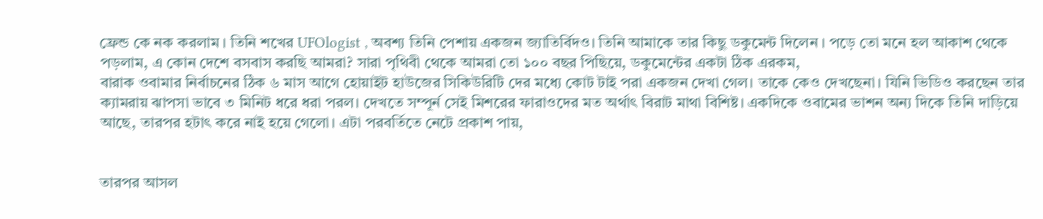ফ্রেন্ড কে নক করলাম । তিনি শখের UFOlogist , অবশ্য তিনি পেশায় একজন জ্যাতির্বিদও। তিনি আমাকে তার কিছু ডকুমেন্ট দিলেন । পড়ে তো মনে হল আকাশ থেকে পড়লাম, এ কোন দেশে বসবাস করছি আমরা? সারা পৃথিবী থেকে আমরা তো ১০০ বছর পিছিয়ে, ডকুমেন্টের একটা ঠিক এরকম,
বারাক ওবামার নির্বাচনের ঠিক ৬ মাস আগে হোয়াইট হাউজের সিকিউরিটি দের মধ্যে কোট টাই পরা একজন দেখা গেল। তাকে কেও দেখছেনা। যিনি ভিডিও করছেন তার ক্যামরায় ঝাপসা ভাবে ৩ মিনিট ধরে ধরা পরল। দেখতে সম্পূর্ন সেই মিশরের ফারাওদের মত অর্থাৎ বিরাট মাথা বিশিষ্ট। একদিকে ওবামের ভাশন অন্য দিকে তিনি দাড়িয়ে আছে, তারপর হটাৎ করে নাই হয়ে গেলো। এটা পরবর্তিতে নেটে প্রকাশ পায়,


তারপর আসল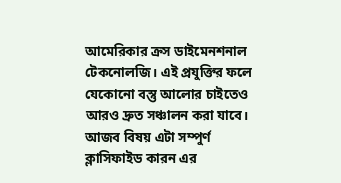আমেরিকার ক্রস ডাইমেনশনাল টেকনোলজি। এই প্রযুক্তির ফলে যেকোনো বস্তু আলোর চাইতেও আরও দ্রুত সঞ্চালন করা যাবে। আজব বিষয় এটা সম্পুর্ণ ক্লাসিফাইড কারন এর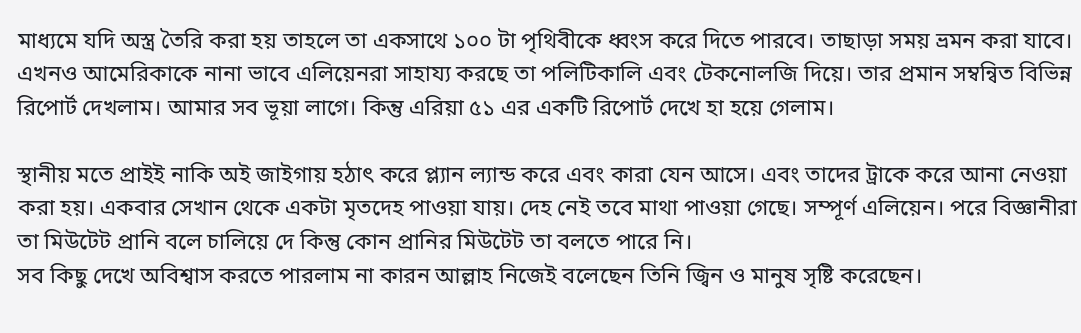মাধ্যমে যদি অস্ত্র তৈরি করা হয় তাহলে তা একসাথে ১০০ টা পৃথিবীকে ধ্বংস করে দিতে পারবে। তাছাড়া সময় ভ্রমন করা যাবে।
এখনও আমেরিকাকে নানা ভাবে এলিয়েনরা সাহায্য করছে তা পলিটিকালি এবং টেকনোলজি দিয়ে। তার প্রমান সম্বন্বিত বিভিন্ন রিপোর্ট দেখলাম। আমার সব ভূয়া লাগে। কিন্তু এরিয়া ৫১ এর একটি রিপোর্ট দেখে হা হয়ে গেলাম।

স্থানীয় মতে প্রাইই নাকি অই জাইগায় হঠাৎ করে প্ল্যান ল্যান্ড করে এবং কারা যেন আসে। এবং তাদের ট্রাকে করে আনা নেওয়া করা হয়। একবার সেখান থেকে একটা মৃতদেহ পাওয়া যায়। দেহ নেই তবে মাথা পাওয়া গেছে। সম্পূর্ণ এলিয়েন। পরে বিজ্ঞানীরা তা মিউটেট প্রানি বলে চালিয়ে দে কিন্তু কোন প্রানির মিউটেট তা বলতে পারে নি।
সব কিছু দেখে অবিশ্বাস করতে পারলাম না কারন আল্লাহ নিজেই বলেছেন তিনি জ্বিন ও মানুষ সৃষ্টি করেছেন।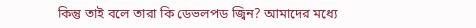কিন্তু তাই বলে তারা কি ডেভলপড জ্বিন? আমাদের মধ্যে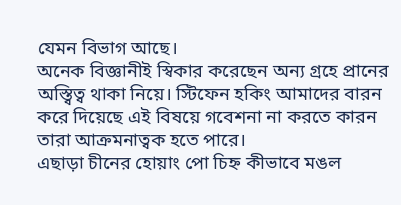যেমন বিভাগ আছে।
অনেক বিজ্ঞানীই স্বিকার করেছেন অন্য গ্রহে প্রানের অস্ত্বিত্ব থাকা নিয়ে। স্টিফেন হকিং আমাদের বারন করে দিয়েছে এই বিষয়ে গবেশনা না করতে কারন তারা আক্রমনাত্বক হতে পারে।
এছাড়া চীনের হোয়াং পো চিহ্ন কীভাবে মঙল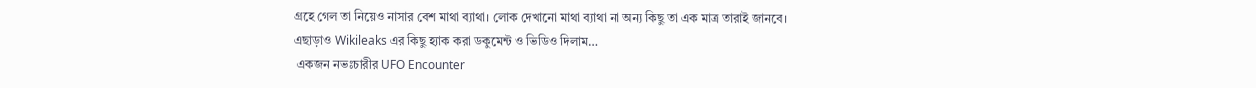গ্রহে গেল তা নিয়েও নাসার বেশ মাথা ব্যাথা। লোক দেখানো মাথা ব্যাথা না অন্য কিছু তা এক মাত্র তারাই জানবে।
এছাড়াও Wikileaks এর কিছু হ্যাক করা ডকুমেন্ট ও ভিডিও দিলাম…
 একজন নভঃচারীর UFO Encounter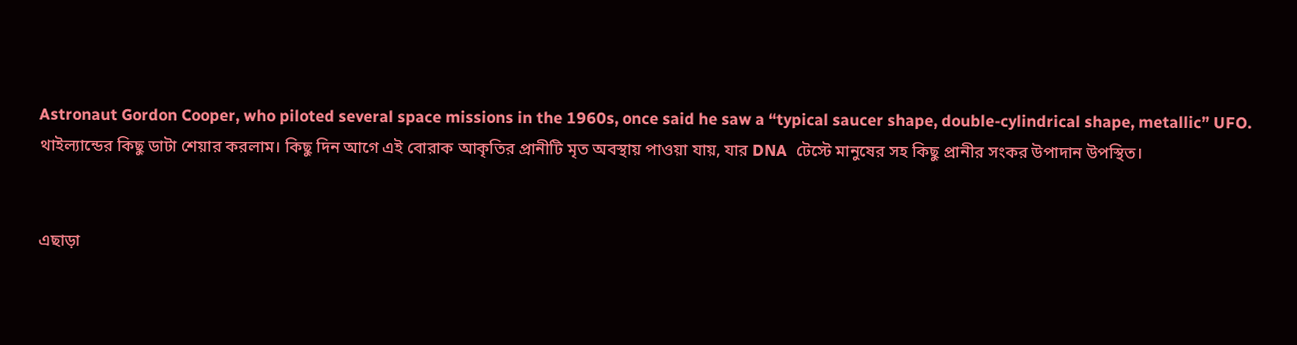Astronaut Gordon Cooper, who piloted several space missions in the 1960s, once said he saw a “typical saucer shape, double-cylindrical shape, metallic” UFO.
থাইল্যান্ডের কিছু ডাটা শেয়ার করলাম। কিছু দিন আগে এই বোরাক আকৃতির প্রানীটি মৃত অবস্থায় পাওয়া যায়, যার DNA  টেস্টে মানুষের সহ কিছু প্রানীর সংকর উপাদান উপস্থিত।


এছাড়া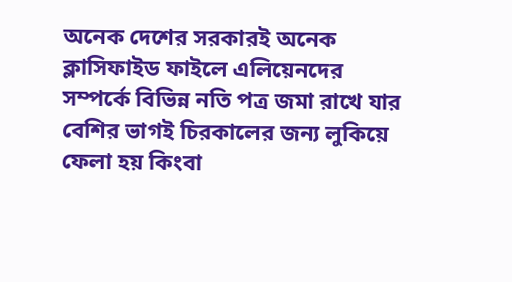অনেক দেশের সরকারই অনেক ক্লাসিফাইড ফাইলে এলিয়েনদের সম্পর্কে বিভিন্ন নতি পত্র জমা রাখে যার বেশির ভাগই চিরকালের জন্য লুকিয়ে ফেলা হয় কিংবা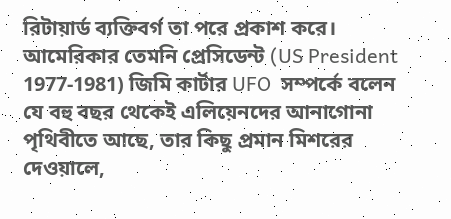রিটায়ার্ড ব্যক্তিবর্গ তা পরে প্রকাশ করে। আমেরিকার তেমনি প্রেসিডেন্ট (US President 1977-1981) জিমি কার্টার UFO  সম্পর্কে বলেন যে বহু বছর থেকেই এলিয়েনদের আনাগোনা পৃথিবীতে আছে, তার কিছু প্রমান মিশরের দেওয়ালে,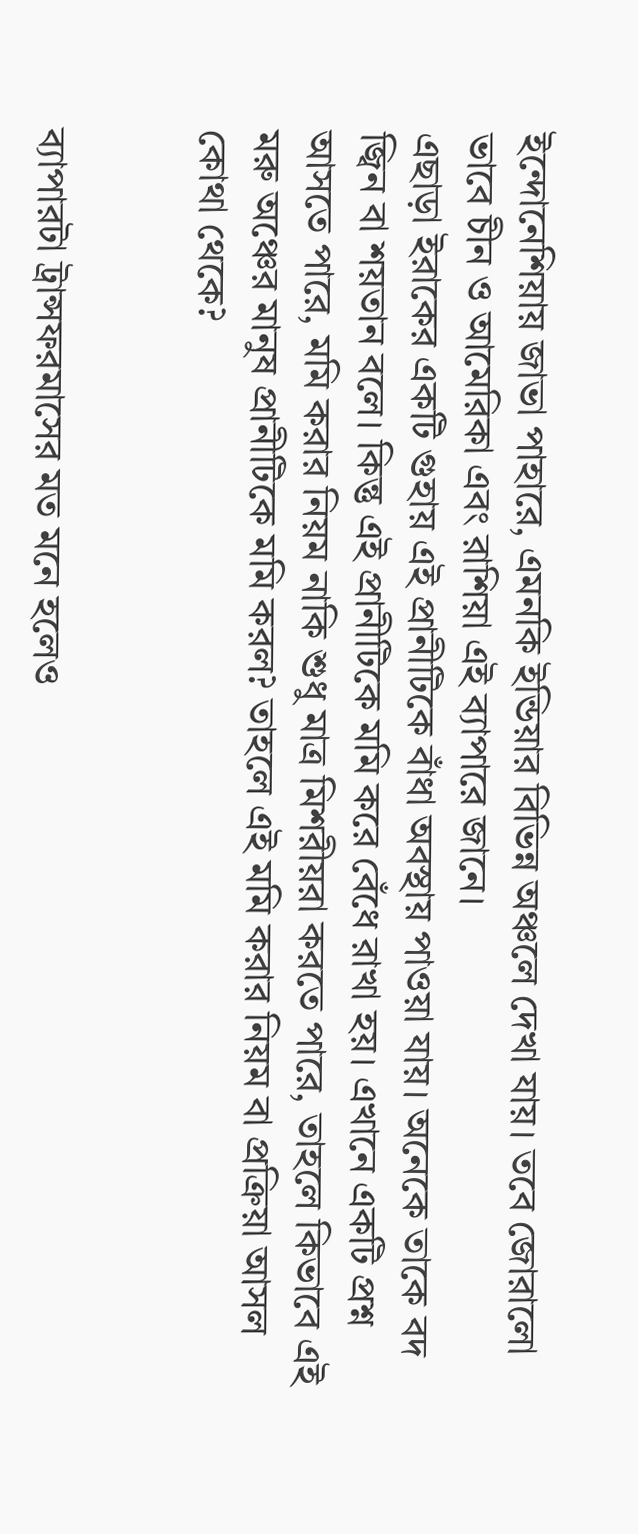ইন্দোনেশিয়ায় জাভা পাহারে, এমনকি ইন্ডিয়ার বিভিন্ন অঞ্চলে দেখা যায়। তবে জোরালো ভাবে চীন ও আমেরিকা এবং রাশিয়া এই ব্যাপারে জানে।
এছাড়া ইরাকের একটি গুহায় এই প্রানীটিকে বাঁধা অবস্থায় পাওয়া যায়। অনেকে তাকে বদ জ্বিন বা শয়তান বলে। কিন্তু এই প্রানীটিকে মমি করে বেঁধে রাখা হয়। এখানে একটি প্রশ্ন আসতে পারে, মমি করার নিয়ম নাকি শুধু মাত্র মিশরীয়রা করতে পারে, তাহলে কিভাবে এই মরু অঞ্চের মানুষ প্রানীটিকে মমি করল? তাহলে এই মমি করার নিয়ম বা প্রক্রিয়া আসল কোথা থেকে?


ব্যাপারটা ট্রান্সফরমাসের মত মনে হলেও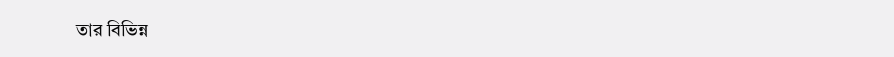তার বিভিন্ন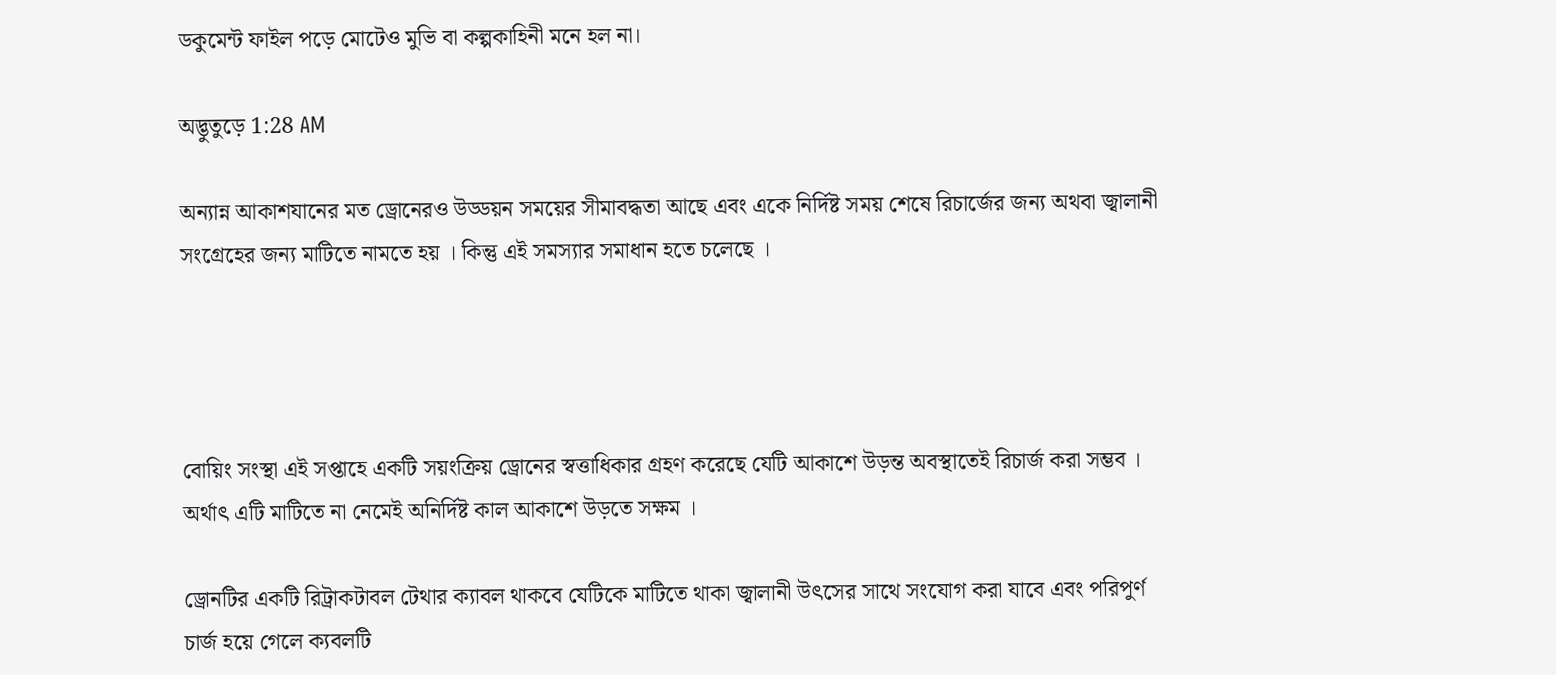ডকুমেন্ট ফাইল পড়ে মোটেও মুভি বা কল্পকাহিনী মনে হল না।

অদ্ভুতুড়ে 1:28 AM

অন্যান্ন আকাশযানের মত ড্রোনেরও উড্ডয়ন সময়ের সীমাবদ্ধতা আছে এবং একে নির্দিষ্ট সময় শেষে রিচার্জের জন্য অথবা জ্বালানী সংগ্রেহের জন্য মাটিতে নামতে হয় । কিন্তু এই সমস্যার সমাধান হতে চলেছে ।




বোয়িং সংস্থা এই সপ্তাহে একটি সয়ংক্রিয় ড্রোনের স্বত্তাধিকার গ্রহণ করেছে যেটি আকাশে উড়ন্ত অবস্থাতেই রিচার্জ করা সম্ভব । অর্থাৎ এটি মাটিতে না নেমেই অনির্দিষ্ট কাল আকাশে উড়তে সক্ষম ।

ড্রোনটির একটি রিট্রাকটাবল টেথার ক্যাবল থাকবে যেটিকে মাটিতে থাকা জ্বালানী উৎসের সাথে সংযোগ করা যাবে এবং পরিপুর্ণ চার্জ হয়ে গেলে ক্যবলটি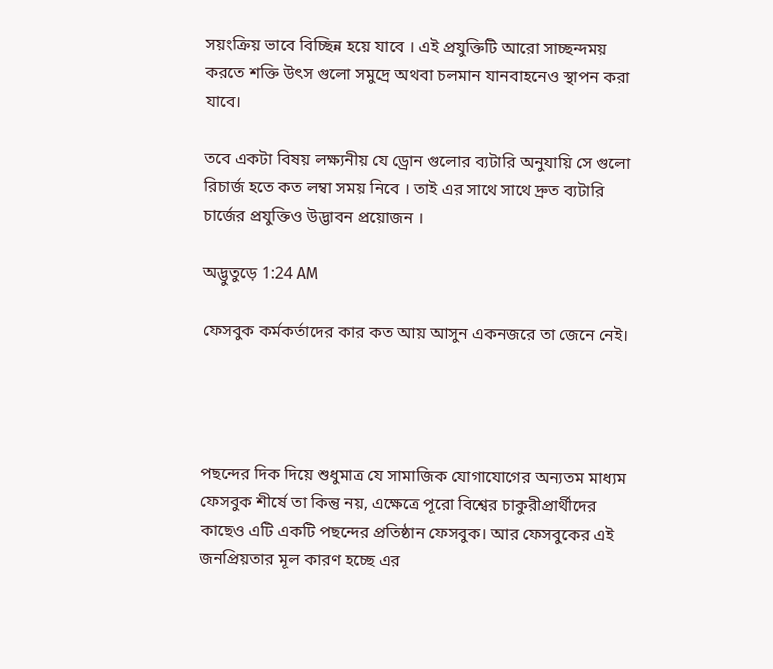সয়ংক্রিয় ভাবে বিচ্ছিন্ন হয়ে যাবে । এই প্রযুক্তিটি আরো সাচ্ছন্দময় করতে শক্তি উৎস গুলো সমুদ্রে অথবা চলমান যানবাহনেও স্থাপন করা যাবে।

তবে একটা বিষয় লক্ষ্যনীয় যে ড্রোন গুলোর ব্যটারি অনুযায়ি সে গুলো রিচার্জ হতে কত লম্বা সময় নিবে । তাই এর সাথে সাথে দ্রুত ব্যটারি চার্জের প্রযুক্তিও উদ্ভাবন প্রয়োজন ।

অদ্ভুতুড়ে 1:24 AM

ফেসবুক কর্মকর্তাদের কার কত আয় আসুন একনজরে তা জেনে নেই।




পছন্দের দিক দিয়ে শুধুমাত্র যে সামাজিক যোগাযোগের অন্যতম মাধ্যম ফেসবুক শীর্ষে তা কিন্তু নয়, এক্ষেত্রে পূরো বিশ্বের চাকুরীপ্রার্থীদের কাছেও এটি একটি পছন্দের প্রতিষ্ঠান ফেসবুক। আর ফেসবুকের এই জনপ্রিয়তার মূল কারণ হচ্ছে এর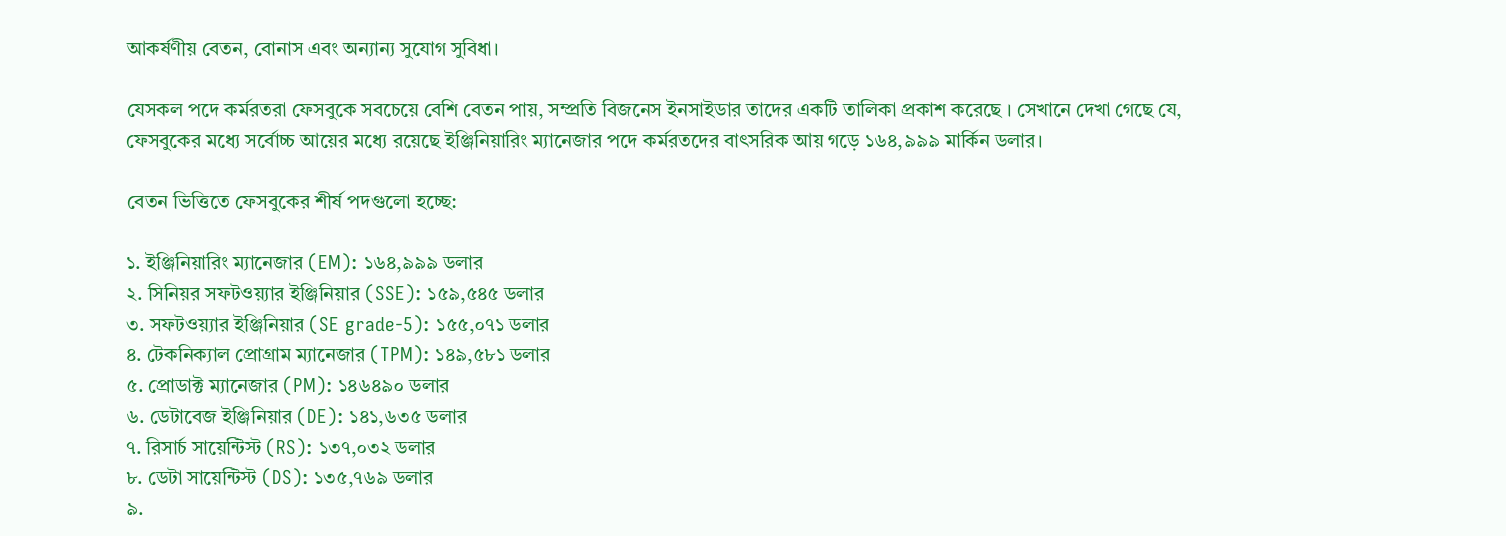আকর্ষণীয় বেতন, বোনাস এবং অন্যান্য সুযোগ সুবিধা।

যেসকল পদে কর্মরতরা ফেসবুকে সবচেয়ে বেশি বেতন পায়, সম্প্রতি বিজনেস ইনসাইডার তাদের একটি তালিকা প্রকাশ করেছে । সেখানে দেখা গেছে যে, ফেসবুকের মধ্যে সর্বোচ্চ আয়ের মধ্যে রয়েছে ইঞ্জিনিয়ারিং ম্যানেজার পদে কর্মরতদের বাৎসরিক আয় গড়ে ১৬৪,৯৯৯ মার্কিন ডলার।

বেতন ভিত্তিতে ফেসবুকের শীর্ষ পদগুলো হচ্ছে:

১. ইঞ্জিনিয়ারিং ম্যানেজার (EM): ১৬৪,৯৯৯ ডলার
২. সিনিয়র সফটওয়্যার ইঞ্জিনিয়ার (SSE): ১৫৯,৫৪৫ ডলার
৩. সফটওয়্যার ইঞ্জিনিয়ার (SE grade-5): ১৫৫,০৭১ ডলার
৪. টেকনিক্যাল প্রোগ্রাম ম্যানেজার (TPM): ১৪৯,৫৮১ ডলার
৫. প্রোডাক্ট ম্যানেজার (PM): ১৪৬৪৯০ ডলার
৬. ডেটাবেজ ইঞ্জিনিয়ার (DE): ১৪১,৬৩৫ ডলার
৭. রিসার্চ সায়েন্টিস্ট (RS): ১৩৭,০৩২ ডলার
৮. ডেটা সায়েন্টিস্ট (DS): ১৩৫,৭৬৯ ডলার
৯.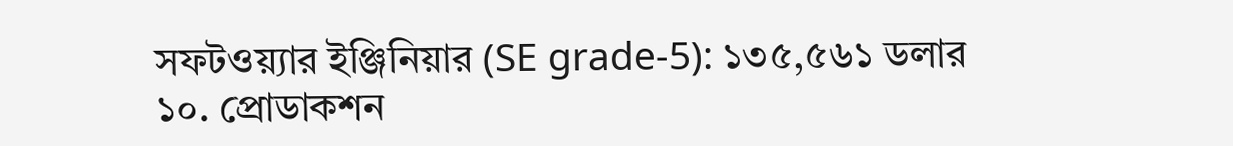সফটওয়্যার ইঞ্জিনিয়ার (SE grade-5): ১৩৫,৫৬১ ডলার
১০. প্রোডাকশন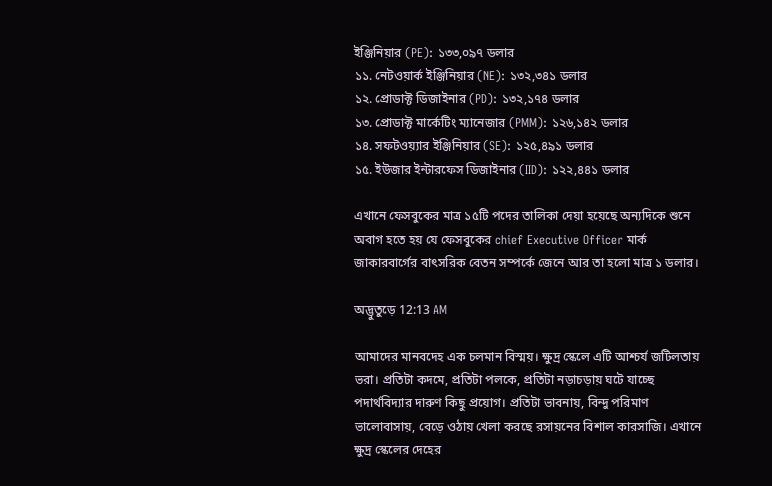ইঞ্জিনিয়ার (PE): ১৩৩,০৯৭ ডলার
১১. নেটওয়ার্ক ইঞ্জিনিয়ার (NE): ১৩২,৩৪১ ডলার
১২. প্রোডাক্ট ডিজাইনার (PD): ১৩২,১৭৪ ডলার
১৩. প্রোডাক্ট মার্কেটিং ম্যানেজার (PMM): ১২৬,১৪২ ডলার
১৪. সফটওয়্যার ইঞ্জিনিয়ার (SE): ১২৫,৪৯১ ডলার
১৫. ইউজার ইন্টারফেস ডিজাইনার (IID): ১২২,৪৪১ ডলার

এখানে ফেসবুকের মাত্র ১৫টি পদের তালিকা দেয়া হয়েছে অন্যদিকে শুনে অবাগ হতে হয় যে ফেসবুকের chief Executive Officer মার্ক জাকারবার্গের বাৎসরিক বেতন সম্পর্কে জেনে আর তা হলো মাত্র ১ ডলার।

অদ্ভুতুড়ে 12:13 AM

আমাদের মানবদেহ এক চলমান বিস্ময়। ক্ষুদ্র স্কেলে এটি আশ্চর্য জটিলতায় ভরা। প্রতিটা কদমে, প্রতিটা পলকে, প্রতিটা নড়াচড়ায় ঘটে যাচ্ছে পদার্থবিদ্যার দারুণ কিছু প্রয়োগ। প্রতিটা ভাবনায়, বিন্দু পরিমাণ ভালোবাসায়, বেড়ে ওঠায় খেলা করছে রসায়নের বিশাল কারসাজি। এখানে ক্ষুদ্র স্কেলের দেহের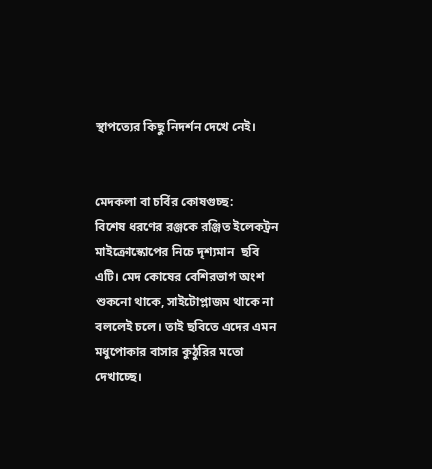স্থাপত্যের কিছু নিদর্শন দেখে নেই।


মেদকলা বা চর্বির কোষগুচ্ছ:
বিশেষ ধরণের রঞ্জকে রঞ্জিত ইলেকট্রন মাইক্রোস্কোপের নিচে দৃশ্যমান  ছবি এটি। মেদ কোষের বেশিরভাগ অংশ শুকনো থাকে, সাইটোপ্লাজম থাকে না বললেই চলে। তাই ছবিতে এদের এমন মধুপোকার বাসার কুঠুরির মতো দেখাচ্ছে।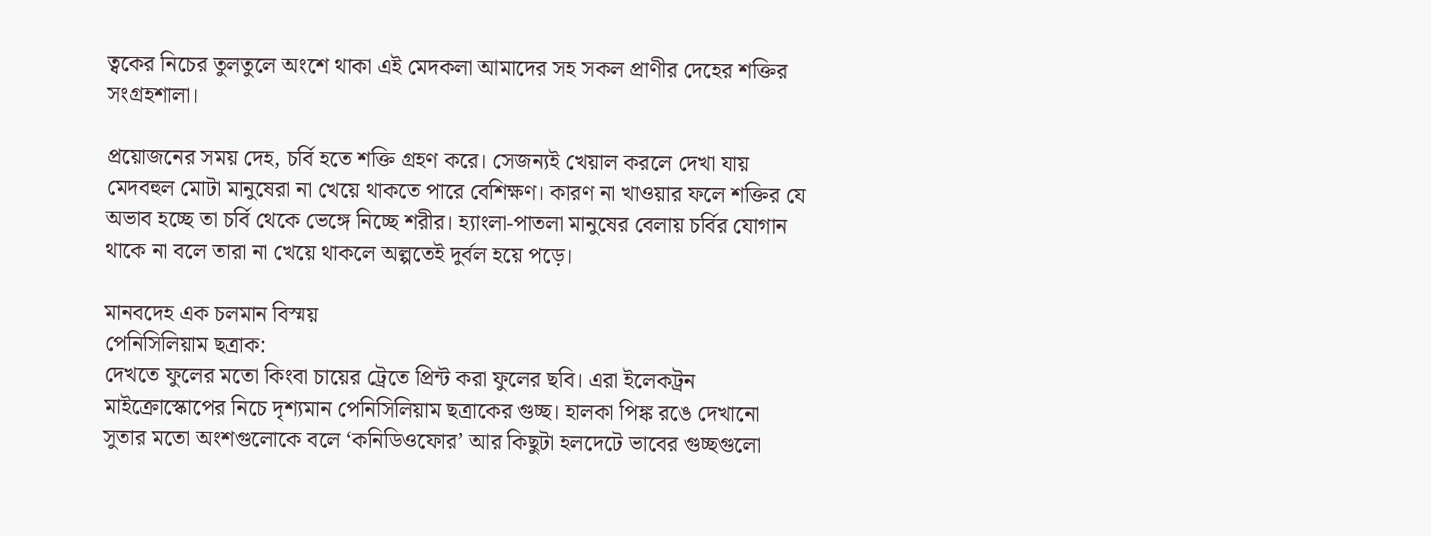ত্বকের নিচের তুলতুলে অংশে থাকা এই মেদকলা আমাদের সহ সকল প্রাণীর দেহের শক্তির সংগ্রহশালা।

প্রয়োজনের সময় দেহ, চর্বি হতে শক্তি গ্রহণ করে। সেজন্যই খেয়াল করলে দেখা যায় মেদবহুল মোটা মানুষেরা না খেয়ে থাকতে পারে বেশিক্ষণ। কারণ না খাওয়ার ফলে শক্তির যে অভাব হচ্ছে তা চর্বি থেকে ভেঙ্গে নিচ্ছে শরীর। হ্যাংলা-পাতলা মানুষের বেলায় চর্বির যোগান থাকে না বলে তারা না খেয়ে থাকলে অল্পতেই দুর্বল হয়ে পড়ে।

মানবদেহ এক চলমান বিস্ময়
পেনিসিলিয়াম ছত্রাক:
দেখতে ফুলের মতো কিংবা চায়ের ট্রেতে প্রিন্ট করা ফুলের ছবি। এরা ইলেকট্রন মাইক্রোস্কোপের নিচে দৃশ্যমান পেনিসিলিয়াম ছত্রাকের গুচ্ছ। হালকা পিঙ্ক রঙে দেখানো সুতার মতো অংশগুলোকে বলে ‘কনিডিওফোর’ আর কিছুটা হলদেটে ভাবের গুচ্ছগুলো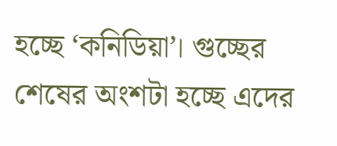হচ্ছে ‘কনিডিয়া’। গুচ্ছের শেষের অংশটা হচ্ছে এদের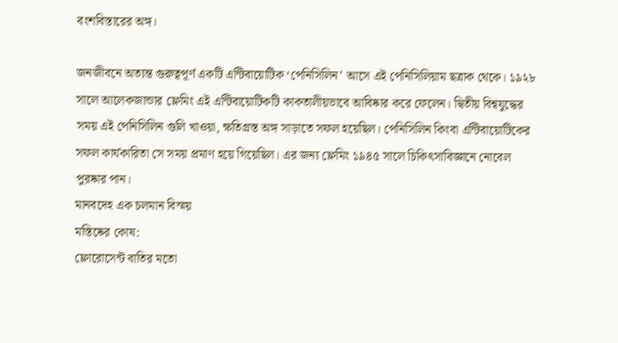বংশবিস্তারের অঙ্গ।

জনজীবনে অত্যন্ত গুরুত্বপূর্ণ একটি এন্টিবায়োটিক ‘পেনিসিলিন’ আসে এই পেনিসিলিয়াম ছত্রাক থেকে। ১৯২৮ সালে আলেকজান্ডার ফ্লেমিং এই এন্টিবায়োটিকটি কাকতালীয়ভাবে আবিষ্কার করে ফেলেন। দ্বিতীয় বিশ্বযুদ্ধের সময় এই পেনিসিলিন গুলি খাওয়া, ক্ষতিগ্রস্ত অঙ্গ সাড়াতে সফল হয়েছিল। পেনিসিলিন কিংবা এন্টিবায়োটিকের সফল কার্যকারিতা সে সময় প্রমাণ হয়ে গিয়েছিল। এর জন্য ফ্লেমিং ১৯৪৫ সালে চিকিৎসাবিজ্ঞানে নোবেল পুরষ্কার পান।
মানবদেহ এক চলমান বিস্ময়
মস্তিষ্কের কোষ:
ফ্লোরোসেন্ট বাতির মতো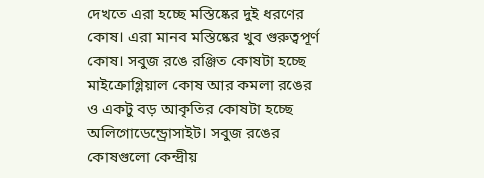দেখতে এরা হচ্ছে মস্তিষ্কের দুই ধরণের কোষ। এরা মানব মস্তিষ্কের খুব গুরুত্বপূর্ণ কোষ। সবুজ রঙে রঞ্জিত কোষটা হচ্ছে মাইক্রোগ্লিয়াল কোষ আর কমলা রঙের ও একটু বড় আকৃতির কোষটা হচ্ছে অলিগোডেন্ড্রোসাইট। সবুজ রঙের কোষগুলো কেন্দ্রীয়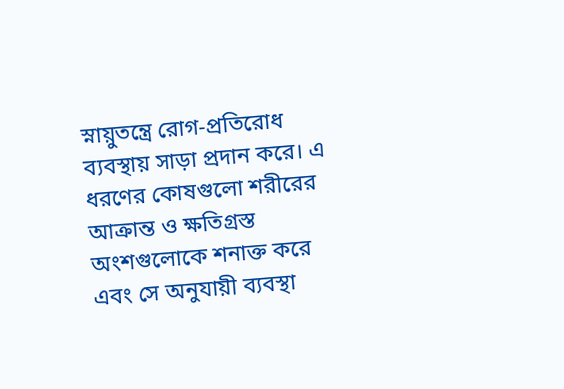স্নায়ুতন্ত্রে রোগ-প্রতিরোধ ব্যবস্থায় সাড়া প্রদান করে। এ ধরণের কোষগুলো শরীরের আক্রান্ত ও ক্ষতিগ্রস্ত অংশগুলোকে শনাক্ত করে এবং সে অনুযায়ী ব্যবস্থা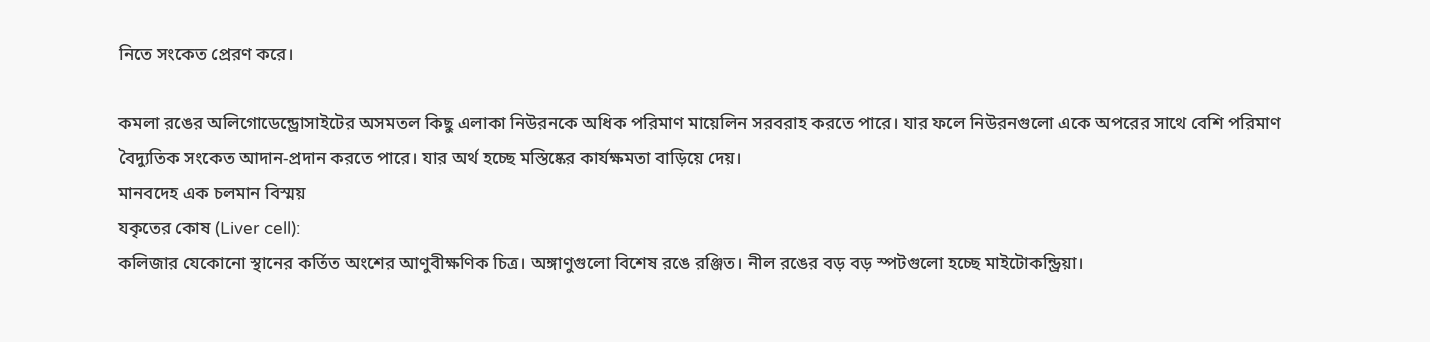নিতে সংকেত প্রেরণ করে।

কমলা রঙের অলিগোডেন্ড্রোসাইটের অসমতল কিছু এলাকা নিউরনকে অধিক পরিমাণ মায়েলিন সরবরাহ করতে পারে। যার ফলে নিউরনগুলো একে অপরের সাথে বেশি পরিমাণ বৈদ্যুতিক সংকেত আদান-প্রদান করতে পারে। যার অর্থ হচ্ছে মস্তিষ্কের কার্যক্ষমতা বাড়িয়ে দেয়।
মানবদেহ এক চলমান বিস্ময়
যকৃতের কোষ (Liver cell):
কলিজার যেকোনো স্থানের কর্তিত অংশের আণুবীক্ষণিক চিত্র। অঙ্গাণুগুলো বিশেষ রঙে রঞ্জিত। নীল রঙের বড় বড় স্পটগুলো হচ্ছে মাইটোকন্ড্রিয়া।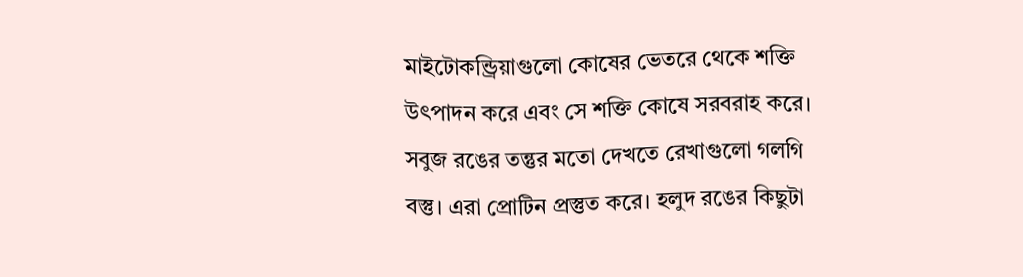মাইটোকন্ড্রিয়াগুলো কোষের ভেতরে থেকে শক্তি উৎপাদন করে এবং সে শক্তি কোষে সরবরাহ করে। সবুজ রঙের তন্তুর মতো দেখতে রেখাগুলো গলগি বস্তু। এরা প্রোটিন প্রস্তুত করে। হলুদ রঙের কিছুটা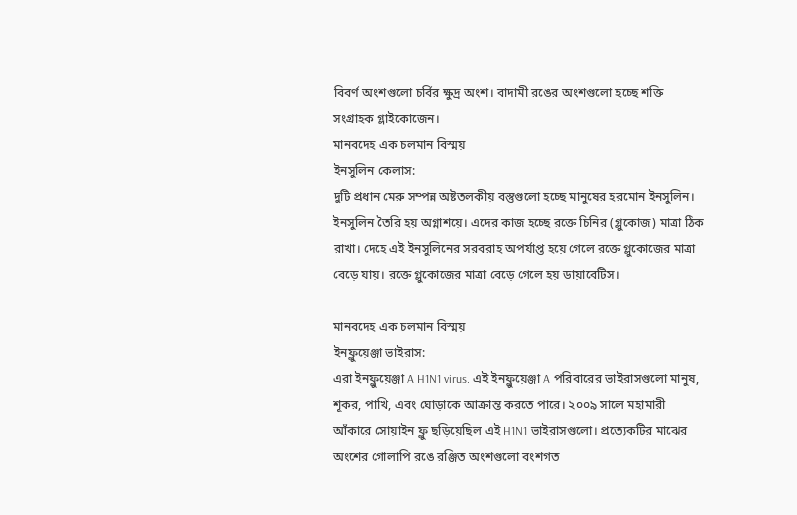বিবর্ণ অংশগুলো চর্বির ক্ষুদ্র অংশ। বাদামী রঙের অংশগুলো হচ্ছে শক্তি সংগ্রাহক গ্লাইকোজেন।
মানবদেহ এক চলমান বিস্ময়
ইনসুলিন কেলাস:
দুটি প্রধান মেরু সম্পন্ন অষ্টতলকীয় বস্তুগুলো হচ্ছে মানুষের হরমোন ইনসুলিন। ইনসুলিন তৈরি হয় অগ্নাশয়ে। এদের কাজ হচ্ছে রক্তে চিনির (গ্লুকোজ) মাত্রা ঠিক রাখা। দেহে এই ইনসুলিনের সরবরাহ অপর্যাপ্ত হয়ে গেলে রক্তে গ্লুকোজের মাত্রা বেড়ে যায়। রক্তে গ্লুকোজের মাত্রা বেড়ে গেলে হয় ডায়াবেটিস।

মানবদেহ এক চলমান বিস্ময়
ইনফ্লুয়েঞ্জা ভাইরাস:
এরা ইনফ্লুয়েঞ্জা A H1N1 virus. এই ইনফ্লুয়েঞ্জা A পরিবারের ভাইরাসগুলো মানুষ, শূকর, পাখি, এবং ঘোড়াকে আক্রান্ত করতে পারে। ২০০৯ সালে মহামারী আঁকারে সোয়াইন ফ্লু ছড়িয়েছিল এই H1N1 ভাইরাসগুলো। প্রত্যেকটির মাঝের অংশের গোলাপি রঙে রঞ্জিত অংশগুলো বংশগত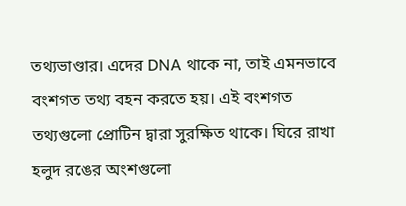তথ্যভাণ্ডার। এদের DNA থাকে না, তাই এমনভাবে বংশগত তথ্য বহন করতে হয়। এই বংশগত তথ্যগুলো প্রোটিন দ্বারা সুরক্ষিত থাকে। ঘিরে রাখা হলুদ রঙের অংশগুলো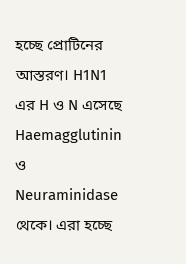হচ্ছে প্রোটিনের আস্তরণ। H1N1 এর H ও N এসেছে Haemagglutinin ও Neuraminidase থেকে। এরা হচ্ছে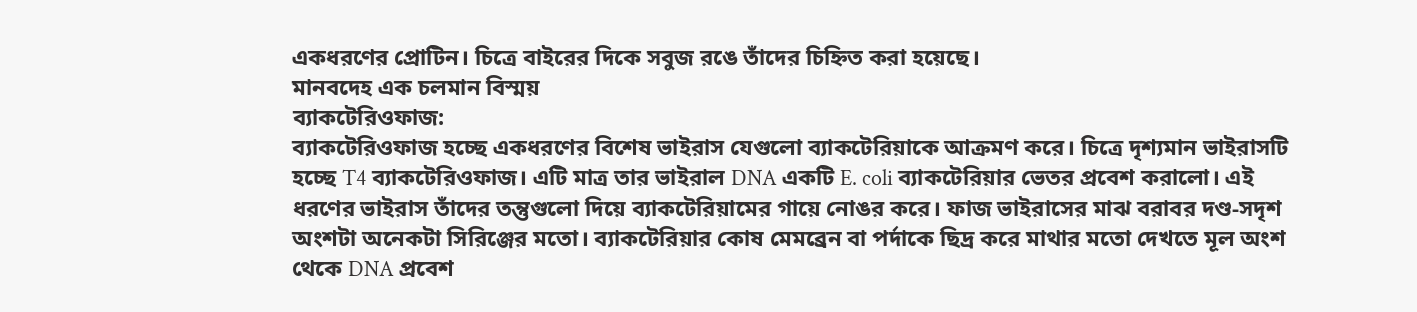একধরণের প্রোটিন। চিত্রে বাইরের দিকে সবুজ রঙে তাঁদের চিহ্নিত করা হয়েছে।
মানবদেহ এক চলমান বিস্ময়
ব্যাকটেরিওফাজ:
ব্যাকটেরিওফাজ হচ্ছে একধরণের বিশেষ ভাইরাস যেগুলো ব্যাকটেরিয়াকে আক্রমণ করে। চিত্রে দৃশ্যমান ভাইরাসটি হচ্ছে T4 ব্যাকটেরিওফাজ। এটি মাত্র তার ভাইরাল DNA একটি E. coli ব্যাকটেরিয়ার ভেতর প্রবেশ করালো। এই ধরণের ভাইরাস তাঁদের তন্তুগুলো দিয়ে ব্যাকটেরিয়ামের গায়ে নোঙর করে। ফাজ ভাইরাসের মাঝ বরাবর দণ্ড-সদৃশ অংশটা অনেকটা সিরিঞ্জের মতো। ব্যাকটেরিয়ার কোষ মেমব্রেন বা পর্দাকে ছিদ্র করে মাথার মতো দেখতে মূল অংশ থেকে DNA প্রবেশ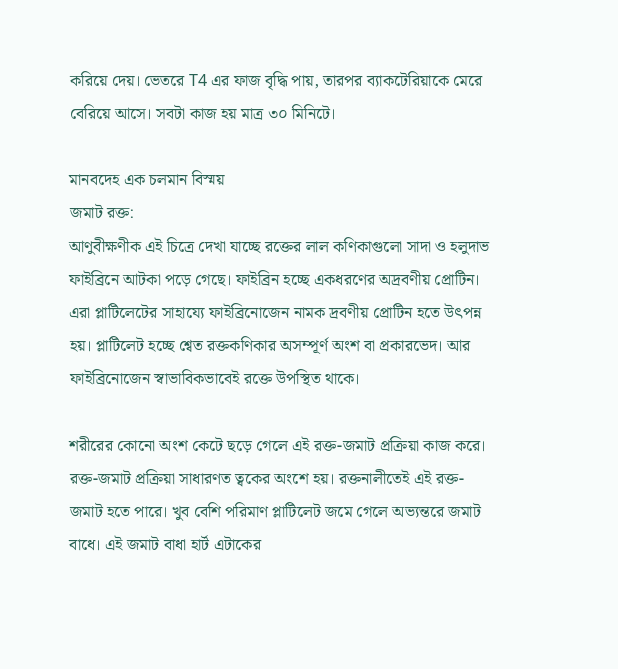করিয়ে দেয়। ভেতরে T4 এর ফাজ বৃদ্ধি পায়, তারপর ব্যাকটেরিয়াকে মেরে বেরিয়ে আসে। সবটা কাজ হয় মাত্র ৩০ মিনিটে।

মানবদেহ এক চলমান বিস্ময়
জমাট রক্ত:
আণুবীক্ষণীক এই চিত্রে দেখা যাচ্ছে রক্তের লাল কণিকাগুলো সাদা ও হলুদাভ ফাইব্রিনে আটকা পড়ে গেছে। ফাইব্রিন হচ্ছে একধরণের অদ্রবণীয় প্রোটিন। এরা প্লাটিলেটের সাহায্যে ফাইব্রিনোজেন নামক দ্রবণীয় প্রোটিন হতে উৎপন্ন হয়। প্লাটিলেট হচ্ছে শ্বেত রক্তকণিকার অসম্পূর্ণ অংশ বা প্রকারভেদ। আর ফাইব্রিনোজেন স্বাভাবিকভাবেই রক্তে উপস্থিত থাকে।

শরীরের কোনো অংশ কেটে ছড়ে গেলে এই রক্ত-জমাট প্রক্রিয়া কাজ করে। রক্ত-জমাট প্রক্রিয়া সাধারণত ত্বকের অংশে হয়। রক্তনালীতেই এই রক্ত-জমাট হতে পারে। খুব বেশি পরিমাণ প্লাটিলেট জমে গেলে অভ্যন্তরে জমাট বাধে। এই জমাট বাধা হার্ট এটাকের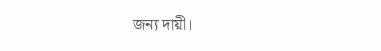জন্য দায়ী।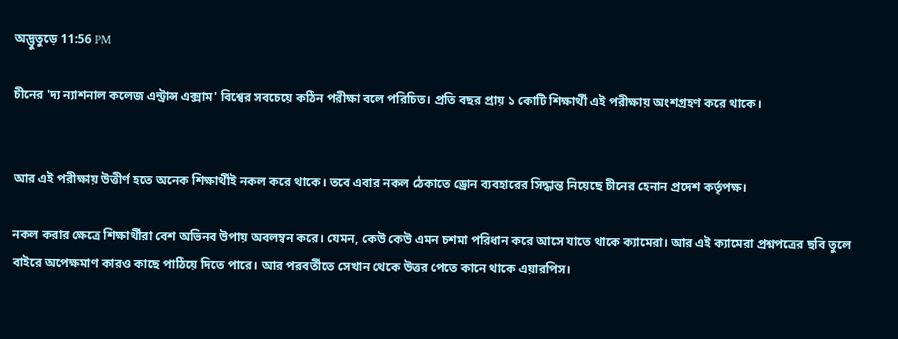অদ্ভুতুড়ে 11:56 PM

চীনের 'দ্য ন্যাশনাল কলেজ এন্ট্রান্স এক্সাম' বিশ্বের সবচেয়ে কঠিন পরীক্ষা বলে পরিচিত। প্রতি বছর প্রায় ১ কোটি শিক্ষার্থী এই পরীক্ষায় অংশগ্রহণ করে থাকে।


আর এই পরীক্ষায় উত্তীর্ণ হতে অনেক শিক্ষার্থীই নকল করে থাকে। তবে এবার নকল ঠেকাতে ড্রোন ব্যবহারের সিদ্ধান্ত নিয়েছে চীনের হেনান প্রদেশ কর্তৃপক্ষ।

নকল করার ক্ষেত্রে শিক্ষার্থীরা বেশ অভিনব উপায় অবলম্বন করে। যেমন, কেউ কেউ এমন চশমা পরিধান করে আসে যাতে থাকে ক্যামেরা। আর এই ক্যামেরা প্রশ্নপত্রের ছবি তুলে বাইরে অপেক্ষমাণ কারও কাছে পাঠিয়ে দিতে পারে। আর পরবর্তীতে সেখান থেকে উত্তর পেতে কানে থাকে এয়ারপিস।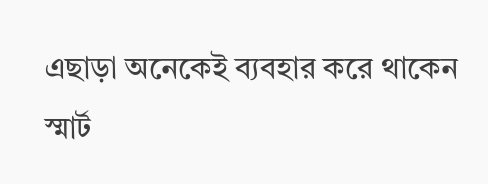এছাড়া অনেকেই ব্যবহার করে থাকেন স্মার্ট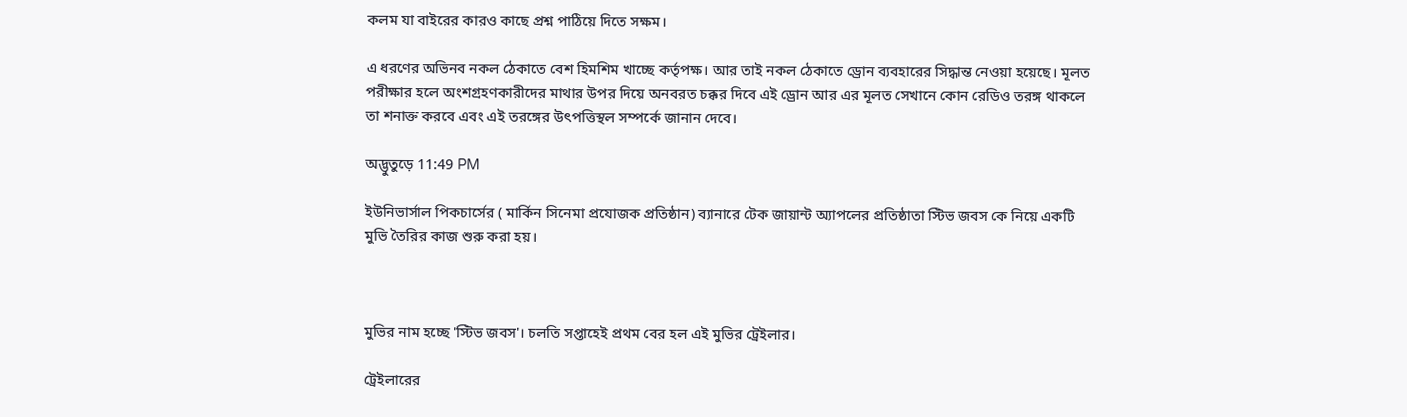কলম যা বাইরের কারও কাছে প্রশ্ন পাঠিয়ে দিতে সক্ষম।

এ ধরণের অভিনব নকল ঠেকাতে বেশ হিমশিম খাচ্ছে কর্তৃপক্ষ। আর তাই নকল ঠেকাতে ড্রোন ব্যবহারের সিদ্ধান্ত নেওয়া হয়েছে। মূলত পরীক্ষার হলে অংশগ্রহণকারীদের মাথার উপর দিয়ে অনবরত চক্কর দিবে এই ড্রোন আর এর মূলত সেখানে কোন রেডিও তরঙ্গ থাকলে তা শনাক্ত করবে এবং এই তরঙ্গের উৎপত্তিস্থল সম্পর্কে জানান দেবে।

অদ্ভুতুড়ে 11:49 PM

ইউনিভার্সাল পিকচার্সের ( মার্কিন সিনেমা প্রযোজক প্রতিষ্ঠান) ব্যানারে টেক জায়ান্ট অ্যাপলের প্রতিষ্ঠাতা স্টিভ জবস কে নিয়ে একটি মুভি তৈরির কাজ শুরু করা হয়।



মুভির নাম হচ্ছে 'স্টিভ জবস'। চলতি সপ্তাহেই প্রথম বের হল এই মুভির ট্রেইলার।

ট্রেইলারের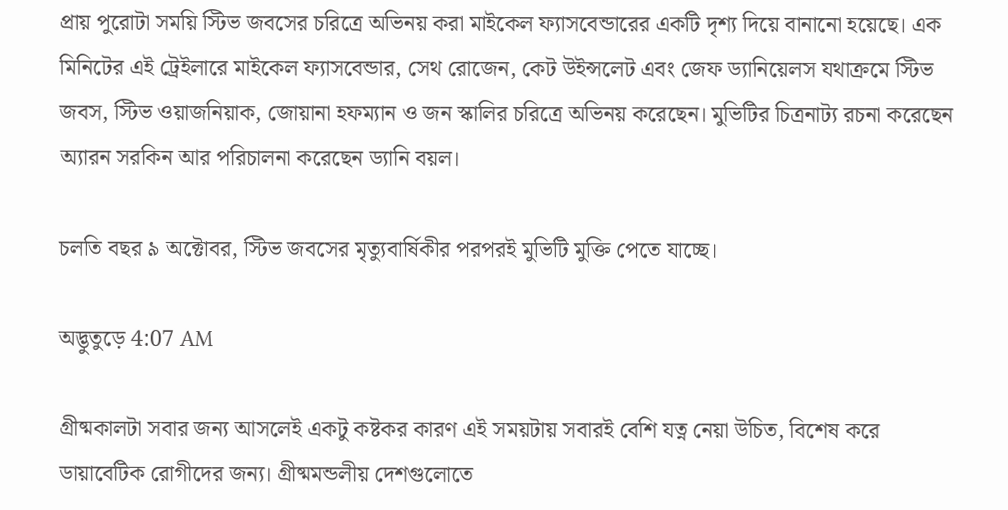প্রায় পুরোটা সময়ি স্টিভ জবসের চরিত্রে অভিনয় করা মাইকেল ফ্যাসবেন্ডারের একটি দৃশ্য দিয়ে বানানো হয়েছে। এক মিনিটের এই ট্রেইলারে মাইকেল ফ্যাসবেন্ডার, সেথ রোজেন, কেট উইন্সলেট এবং জেফ ড্যানিয়েলস যথাক্রমে স্টিভ জবস, স্টিভ ওয়াজনিয়াক, জোয়ানা হফম্যান ও জন স্কালির চরিত্রে অভিনয় করেছেন। মুভিটির চিত্রনাট্য রচনা করেছেন অ্যারন সরকিন আর পরিচালনা করেছেন ড্যানি বয়ল।

চলতি বছর ৯ অক্টোবর, স্টিভ জবসের মৃত্যুবার্ষিকীর পরপরই মুভিটি মুক্তি পেতে যাচ্ছে।

অদ্ভুতুড়ে 4:07 AM

গ্রীষ্মকালটা সবার জন্য আসলেই একটু কষ্টকর কারণ এই সময়টায় সবারই বেশি যত্ন নেয়া উচিত, বিশেষ করে ডায়াবেটিক রোগীদের জন্য। গ্রীষ্মমন্ডলীয় দেশগুলোতে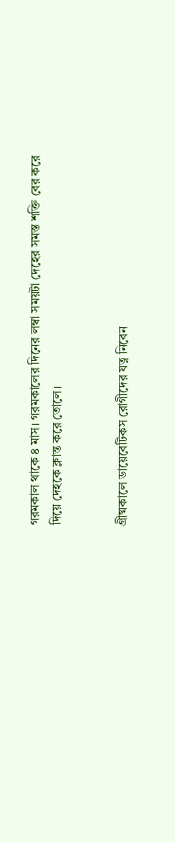গরমকাল থাকে ৪ মাস। গরমকালের দিনের লম্বা সময়টা দেহের সমস্ত শক্তি বের করে দিয়ে দেহকে ক্লান্ত করে তোলে।


গ্রীষ্মকালে ডায়েবেটিকস রোগীদের যত্ন নিবেন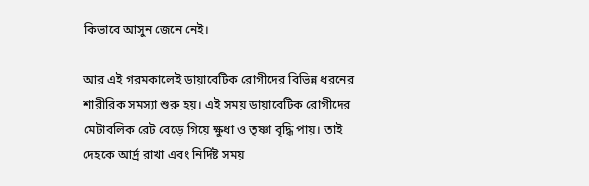কিভাবে আসুন জেনে নেই।

আর এই গরমকালেই ডায়াবেটিক রোগীদের বিভিন্ন ধরনের শারীরিক সমস্যা শুরু হয়। এই সময় ডায়াবেটিক রোগীদের মেটাবলিক রেট বেড়ে গিয়ে ক্ষুধা ও তৃষ্ণা বৃদ্ধি পায়। তাই দেহকে আর্দ্র রাখা এবং নির্দিষ্ট সময়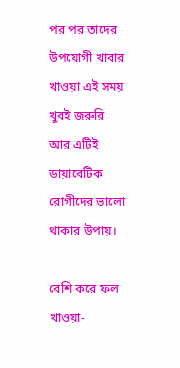পর পর তাদের উপযোগী খাবার খাওয়া এই সময় খুবই জরুরি আর এটিই ডায়াবেটিক রোগীদের ভালো থাকার উপায়।

বেশি করে ফল খাওয়া-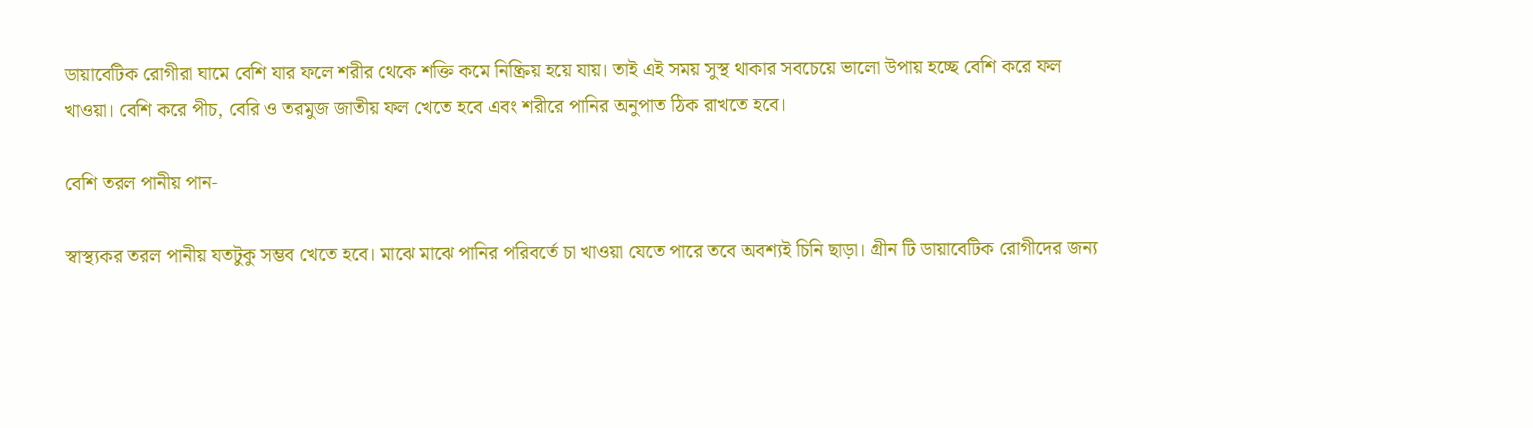ডায়াবেটিক রোগীরা ঘামে বেশি যার ফলে শরীর থেকে শক্তি কমে নিষ্ক্রিয় হয়ে যায়। তাই এই সময় সুস্থ থাকার সবচেয়ে ভালো উপায় হচ্ছে বেশি করে ফল খাওয়া। বেশি করে পীচ, বেরি ও তরমুজ জাতীয় ফল খেতে হবে এবং শরীরে পানির অনুপাত ঠিক রাখতে হবে।

বেশি তরল পানীয় পান-

স্বাস্থ্যকর তরল পানীয় যতটুকু সম্ভব খেতে হবে। মাঝে মাঝে পানির পরিবর্তে চা খাওয়া যেতে পারে তবে অবশ্যই চিনি ছাড়া। গ্রীন টি ডায়াবেটিক রোগীদের জন্য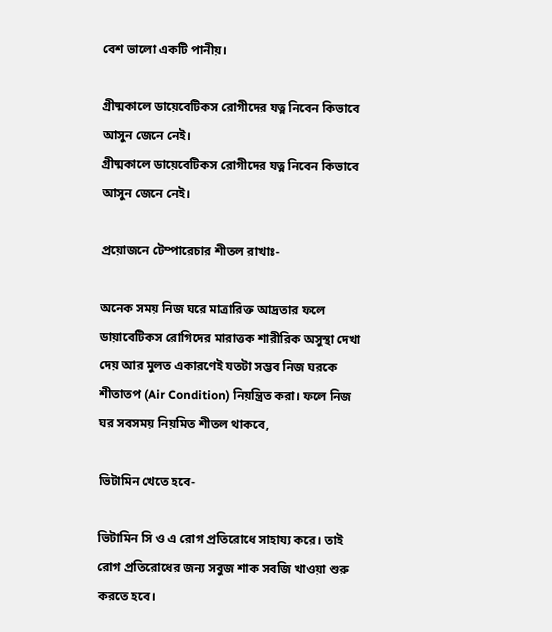বেশ ভালো একটি পানীয়।

গ্রীষ্মকালে ডায়েবেটিকস রোগীদের যত্ন নিবেন কিভাবে আসুন জেনে নেই।
গ্রীষ্মকালে ডায়েবেটিকস রোগীদের যত্ন নিবেন কিভাবে আসুন জেনে নেই।

প্রয়োজনে টেম্পারেচার শীতল রাখাঃ-

অনেক সময় নিজ ঘরে মাত্রারিক্ত আদ্রতার ফলে ডায়াবেটিকস রোগিদের মারাত্তক শারীরিক অসুস্থা দেখা দেয় আর মুলত একারণেই যতটা সম্ভব নিজ ঘরকে শীতাতপ (Air Condition) নিয়ন্ত্রিত করা। ফলে নিজ ঘর সবসময় নিয়মিত শীতল থাকবে,

ভিটামিন খেতে হবে-

ভিটামিন সি ও এ রোগ প্রতিরোধে সাহায্য করে। তাই রোগ প্রতিরোধের জন্য সবুজ শাক সবজি খাওয়া শুরু করতে হবে।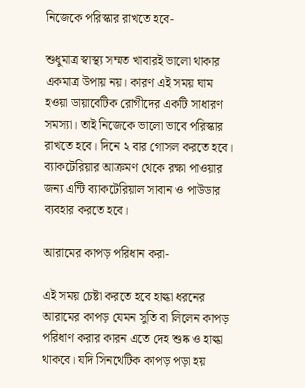নিজেকে পরিস্কার রাখতে হবে-

শুধুমাত্র স্বাস্থ্য সম্মত খাবারই ভালো থাকার একমাত্র উপায় নয়। কারণ এই সময় ঘাম হওয়া ডায়াবেটিক রোগীদের একটি সাধারণ সমস্যা। তাই নিজেকে ভালো ভাবে পরিস্কার রাখতে হবে। দিনে ২ বার গোসল করতে হবে। ব্যাকটেরিয়ার আক্রমণ থেকে রক্ষা পাওয়ার জন্য এন্টি ব্যাকটেরিয়াল সাবান ও পাউডার ব্যবহার করতে হবে।

আরামের কাপড় পরিধান করা-

এই সময় চেষ্টা করতে হবে হাল্কা ধরনের আরামের কাপড় যেমন সুতি বা লিলেন কাপড় পরিধাণ করার কারন এতে দেহ শুষ্ক ও হাল্কা থাকবে। যদি সিনথেটিক কাপড় পড়া হয়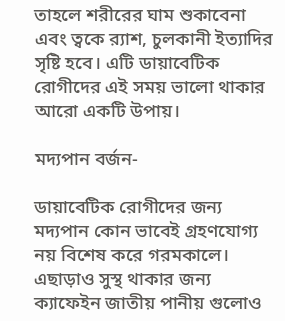তাহলে শরীরের ঘাম শুকাবেনা এবং ত্বকে র‍্যাশ, চুলকানী ইত্যাদির সৃষ্টি হবে। এটি ডায়াবেটিক রোগীদের এই সময় ভালো থাকার আরো একটি উপায়।

মদ্যপান বর্জন-

ডায়াবেটিক রোগীদের জন্য মদ্যপান কোন ভাবেই গ্রহণযোগ্য নয় বিশেষ করে গরমকালে। এছাড়াও সুস্থ থাকার জন্য ক্যাফেইন জাতীয় পানীয় গুলোও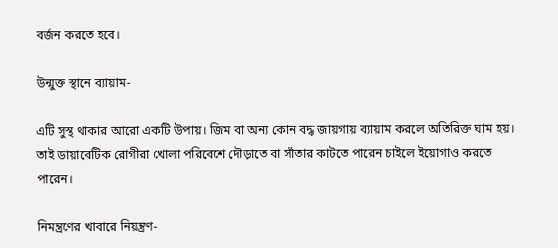বর্জন করতে হবে।

উন্মুক্ত স্থানে ব্যায়াম-

এটি সুস্থ থাকার আরো একটি উপায়। জিম বা অন্য কোন বদ্ধ জায়গায় ব্যায়াম করলে অতিরিক্ত ঘাম হয়। তাই ডায়াবেটিক রোগীরা খোলা পরিবেশে দৌড়াতে বা সাঁতার কাটতে পারেন চাইলে ইয়োগাও করতে পারেন।

নিমন্ত্রণের খাবারে নিয়ন্ত্রণ-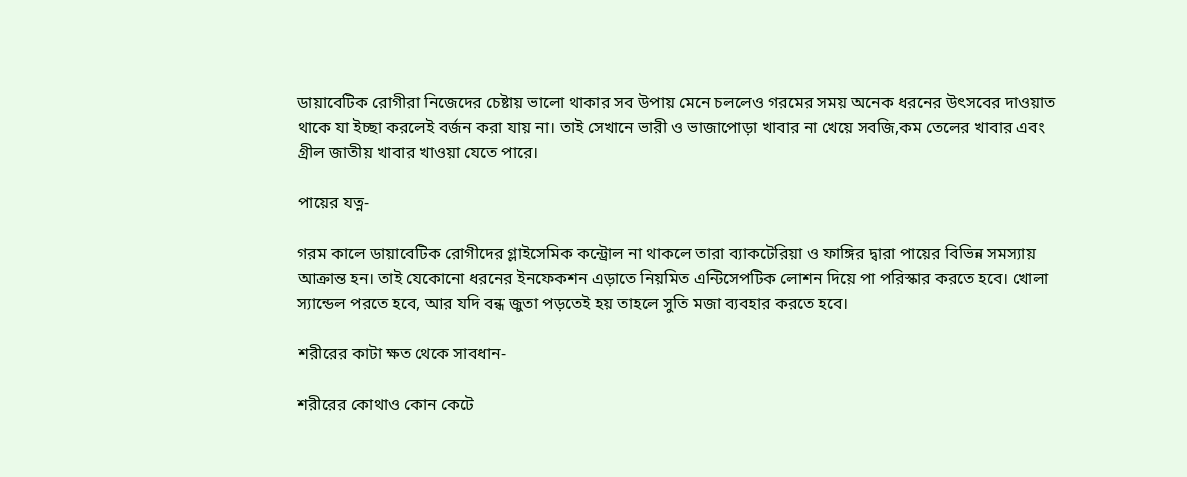ডায়াবেটিক রোগীরা নিজেদের চেষ্টায় ভালো থাকার সব উপায় মেনে চললেও গরমের সময় অনেক ধরনের উৎসবের দাওয়াত থাকে যা ইচ্ছা করলেই বর্জন করা যায় না। তাই সেখানে ভারী ও ভাজাপোড়া খাবার না খেয়ে সবজি,কম তেলের খাবার এবং গ্রীল জাতীয় খাবার খাওয়া যেতে পারে।

পায়ের যত্ন-

গরম কালে ডায়াবেটিক রোগীদের গ্লাইসেমিক কন্ট্রোল না থাকলে তারা ব্যাকটেরিয়া ও ফাঙ্গির দ্বারা পায়ের বিভিন্ন সমস্যায় আক্রান্ত হন। তাই যেকোনো ধরনের ইনফেকশন এড়াতে নিয়মিত এন্টিসেপটিক লোশন দিয়ে পা পরিস্কার করতে হবে। খোলা স্যান্ডেল পরতে হবে, আর যদি বন্ধ জুতা পড়তেই হয় তাহলে সুতি মজা ব্যবহার করতে হবে।

শরীরের কাটা ক্ষত থেকে সাবধান-

শরীরের কোথাও কোন কেটে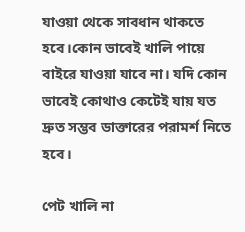যাওয়া থেকে সাবধান থাকতে হবে।কোন ভাবেই খালি পায়ে বাইরে যাওয়া যাবে না। যদি কোন ভাবেই কোথাও কেটেই যায় যত দ্রুত সম্ভব ডাক্তারের পরামর্শ নিতে হবে।

পেট খালি না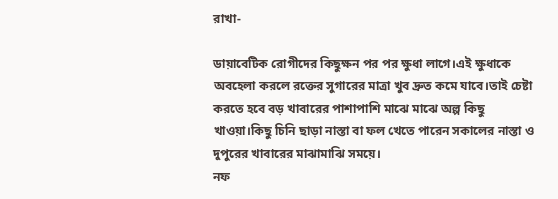রাখা-

ডায়াবেটিক রোগীদের কিছুক্ষন পর পর ক্ষুধা লাগে।এই ক্ষুধাকে অবহেলা করলে রক্তের সুগারের মাত্রা খুব দ্রুত কমে যাবে।তাই চেষ্টা করতে হবে বড় খাবারের পাশাপাশি মাঝে মাঝে অল্প কিছু খাওয়া।কিছু চিনি ছাড়া নাস্তা বা ফল খেতে পারেন সকালের নাস্তা ও দুপুরের খাবারের মাঝামাঝি সময়ে।
নফ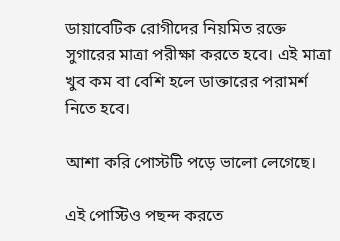ডায়াবেটিক রোগীদের নিয়মিত রক্তে সুগারের মাত্রা পরীক্ষা করতে হবে। এই মাত্রা খুব কম বা বেশি হলে ডাক্তারের পরামর্শ নিতে হবে।

আশা করি পোস্টটি পড়ে ভালো লেগেছে।

এই পোস্টিও পছন্দ করতে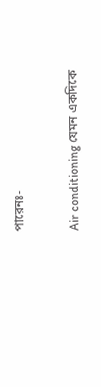পারেনঃ-

Air conditioning যেমন একদিকে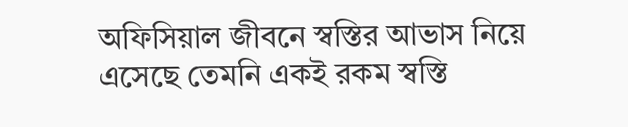অফিসিয়াল জীবনে স্বস্তির আভাস নিয়ে এসেছে তেমনি একই রকম স্বস্তি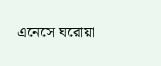এনেসে ঘরোয়া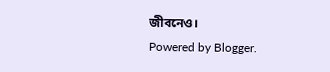জীবনেও।
Powered by Blogger.